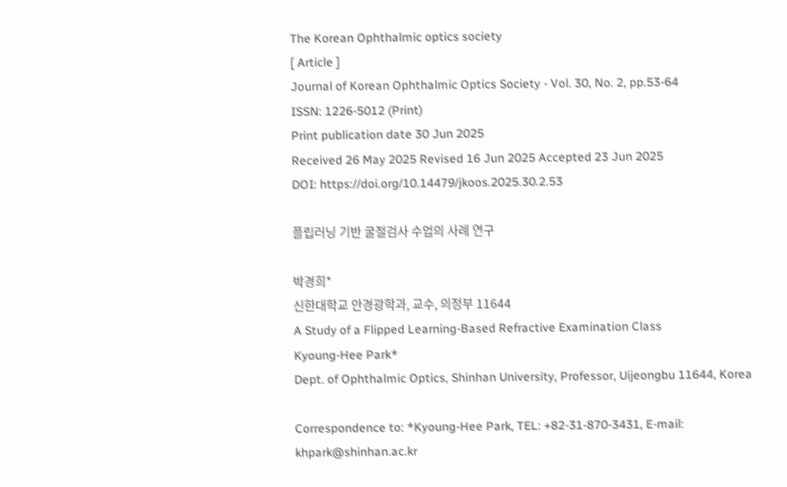The Korean Ophthalmic optics society
[ Article ]
Journal of Korean Ophthalmic Optics Society - Vol. 30, No. 2, pp.53-64
ISSN: 1226-5012 (Print)
Print publication date 30 Jun 2025
Received 26 May 2025 Revised 16 Jun 2025 Accepted 23 Jun 2025
DOI: https://doi.org/10.14479/jkoos.2025.30.2.53

플립러닝 기반 굴절검사 수업의 사례 연구

박경희*
신한대학교 안경광학과, 교수, 의정부 11644
A Study of a Flipped Learning-Based Refractive Examination Class
Kyoung-Hee Park*
Dept. of Ophthalmic Optics, Shinhan University, Professor, Uijeongbu 11644, Korea

Correspondence to: *Kyoung-Hee Park, TEL: +82-31-870-3431, E-mail: khpark@shinhan.ac.kr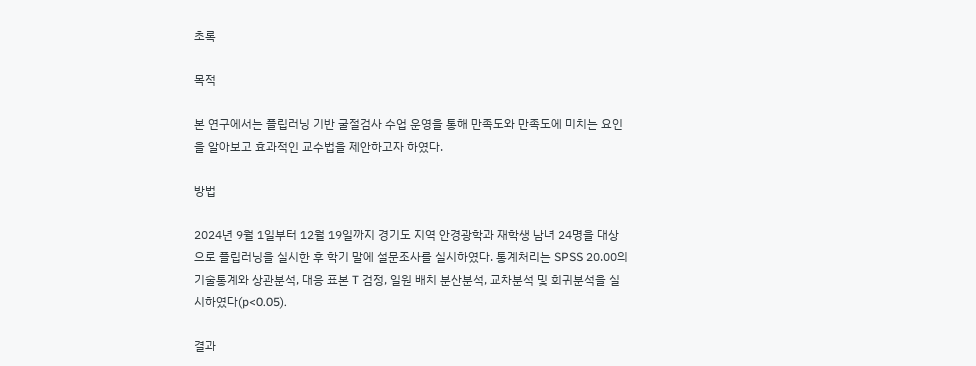초록

목적

본 연구에서는 플립러닝 기반 굴절검사 수업 운영을 통해 만족도와 만족도에 미치는 요인을 알아보고 효과적인 교수법을 제안하고자 하였다.

방법

2024년 9월 1일부터 12월 19일까지 경기도 지역 안경광학과 재학생 남녀 24명을 대상으로 플립러닝을 실시한 후 학기 말에 설문조사를 실시하였다. 통계처리는 SPSS 20.00의 기술통계와 상관분석, 대응 표본 T 검정, 일원 배치 분산분석, 교차분석 및 회귀분석을 실시하였다(p<0.05).

결과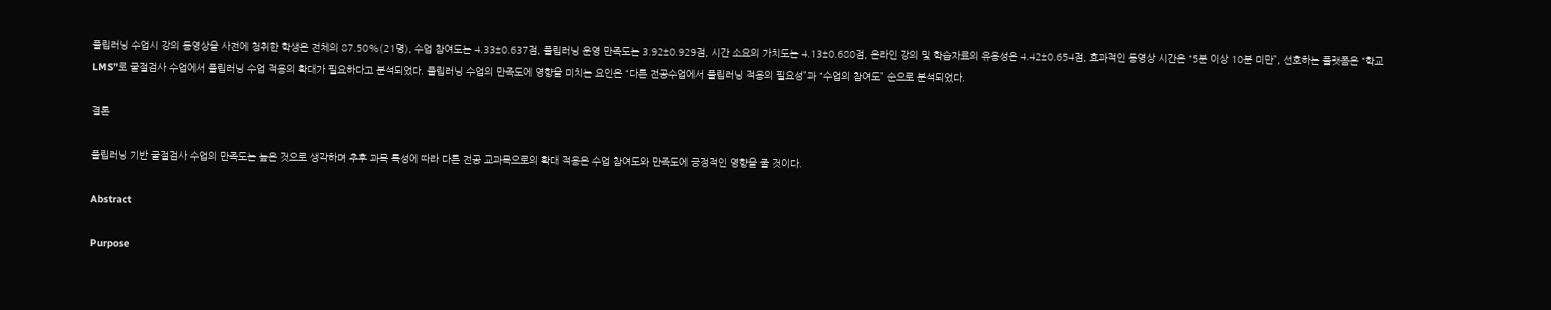플립러닝 수업시 강의 동영상을 사전에 청취한 학생은 전체의 87.50%(21명), 수업 참여도는 4.33±0.637점, 플립러닝 운영 만족도는 3.92±0.929점, 시간 소요의 가치도는 4.13±0.680점, 온라인 강의 및 학습자료의 유용성은 4.42±0.654점, 효과적인 동영상 시간은 “5분 이상 10분 미만”, 선호하는 플랫폼은 “학교 LMS”로 굴절검사 수업에서 플립러닝 수업 적용의 확대가 필요하다고 분석되었다. 플립러닝 수업의 만족도에 영향을 미치는 요인은 “다른 전공수업에서 플립러닝 적용의 필요성”과 “수업의 참여도” 순으로 분석되었다.

결론

플립러닝 기반 굴절검사 수업의 만족도는 높은 것으로 생각하며 추후 과목 특성에 따라 다른 전공 교과목으로의 확대 적용은 수업 참여도와 만족도에 긍정적인 영향을 줄 것이다.

Abstract

Purpose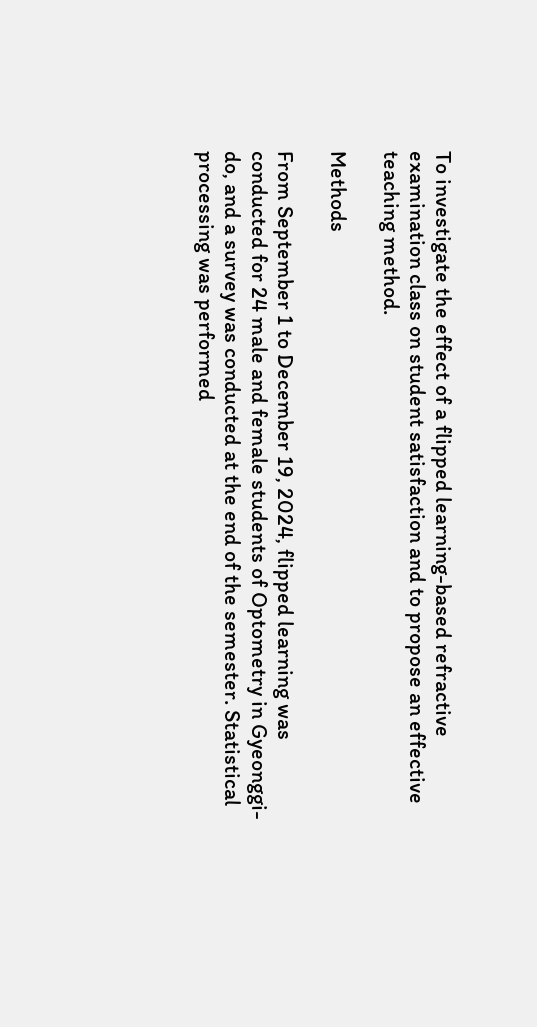To investigate the effect of a flipped learning-based refractive examination class on student satisfaction and to propose an effective teaching method.

Methods

From September 1 to December 19, 2024, flipped learning was conducted for 24 male and female students of Optometry in Gyeonggi-do, and a survey was conducted at the end of the semester. Statistical processing was performed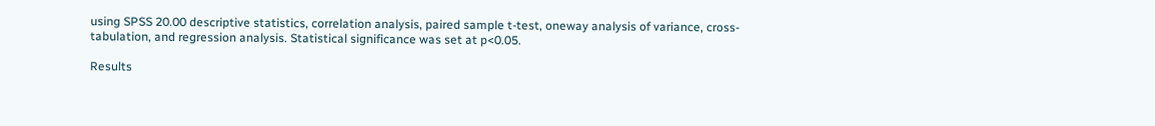using SPSS 20.00 descriptive statistics, correlation analysis, paired sample t-test, oneway analysis of variance, cross-tabulation, and regression analysis. Statistical significance was set at p<0.05.

Results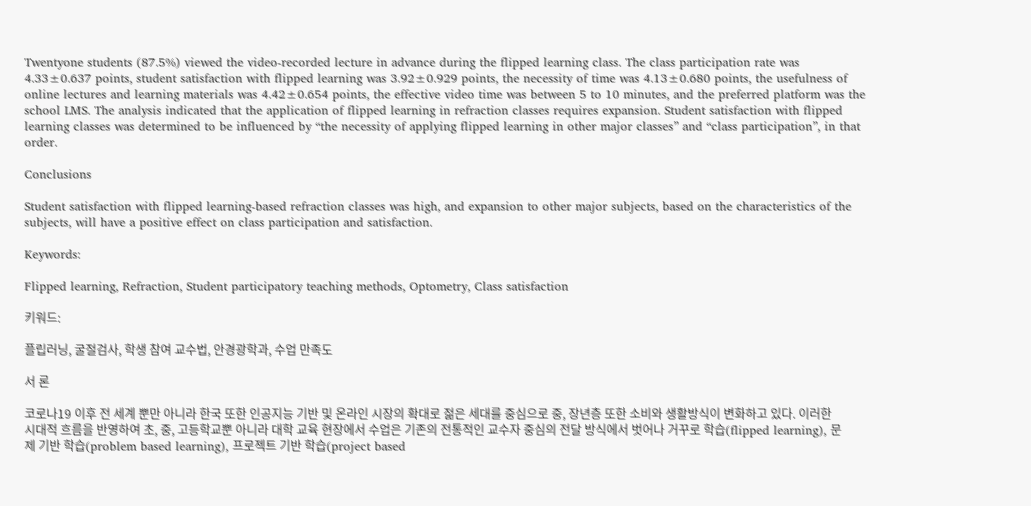Twentyone students (87.5%) viewed the video-recorded lecture in advance during the flipped learning class. The class participation rate was 4.33±0.637 points, student satisfaction with flipped learning was 3.92±0.929 points, the necessity of time was 4.13±0.680 points, the usefulness of online lectures and learning materials was 4.42±0.654 points, the effective video time was between 5 to 10 minutes, and the preferred platform was the school LMS. The analysis indicated that the application of flipped learning in refraction classes requires expansion. Student satisfaction with flipped learning classes was determined to be influenced by “the necessity of applying flipped learning in other major classes” and “class participation”, in that order.

Conclusions

Student satisfaction with flipped learning-based refraction classes was high, and expansion to other major subjects, based on the characteristics of the subjects, will have a positive effect on class participation and satisfaction.

Keywords:

Flipped learning, Refraction, Student participatory teaching methods, Optometry, Class satisfaction

키워드:

플립러닝, 굴절검사, 학생 참여 교수법, 안경광학과, 수업 만족도

서 론

코로나19 이후 전 세계 뿐만 아니라 한국 또한 인공지능 기반 및 온라인 시장의 확대로 젊은 세대를 중심으로 중, 장년층 또한 소비와 생활방식이 변화하고 있다. 이러한 시대적 흐름을 반영하여 초, 중, 고등학교뿐 아니라 대학 교육 현장에서 수업은 기존의 전통적인 교수자 중심의 전달 방식에서 벗어나 거꾸로 학습(flipped learning), 문제 기반 학습(problem based learning), 프로젝트 기반 학습(project based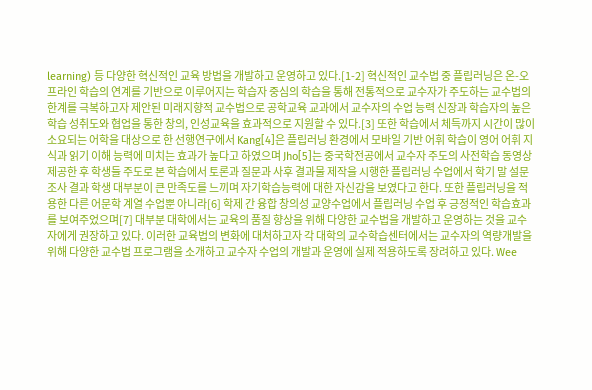learning) 등 다양한 혁신적인 교육 방법을 개발하고 운영하고 있다.[1-2] 혁신적인 교수법 중 플립러닝은 온-오프라인 학습의 연계를 기반으로 이루어지는 학습자 중심의 학습을 통해 전통적으로 교수자가 주도하는 교수법의 한계를 극복하고자 제안된 미래지향적 교수법으로 공학교육 교과에서 교수자의 수업 능력 신장과 학습자의 높은 학습 성취도와 협업을 통한 창의, 인성교육을 효과적으로 지원할 수 있다.[3] 또한 학습에서 체득까지 시간이 많이 소요되는 어학을 대상으로 한 선행연구에서 Kang[4]은 플립러닝 환경에서 모바일 기반 어휘 학습이 영어 어휘 지식과 읽기 이해 능력에 미치는 효과가 높다고 하였으며 Jho[5]는 중국학전공에서 교수자 주도의 사전학습 동영상 제공한 후 학생들 주도로 본 학습에서 토론과 질문과 사후 결과물 제작을 시행한 플립러닝 수업에서 학기 말 설문조사 결과 학생 대부분이 큰 만족도를 느끼며 자기학습능력에 대한 자신감을 보였다고 한다. 또한 플립러닝을 적용한 다른 어문학 계열 수업뿐 아니라[6] 학제 간 융합 창의성 교양수업에서 플립러닝 수업 후 긍정적인 학습효과를 보여주었으며[7] 대부분 대학에서는 교육의 품질 향상을 위해 다양한 교수법을 개발하고 운영하는 것을 교수자에게 권장하고 있다. 이러한 교육법의 변화에 대처하고자 각 대학의 교수학습센터에서는 교수자의 역량개발을 위해 다양한 교수법 프로그램을 소개하고 교수자 수업의 개발과 운영에 실제 적용하도록 장려하고 있다. Wee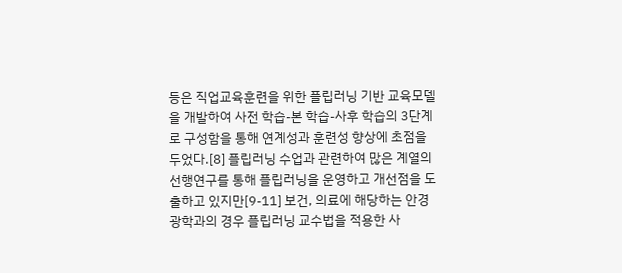등은 직업교육훈련을 위한 플립러닝 기반 교육모델을 개발하여 사전 학습-본 학습-사후 학습의 3단계로 구성함을 통해 연계성과 훈련성 향상에 초점을 두었다.[8] 플립러닝 수업과 관련하여 많은 계열의 선행연구를 통해 플립러닝을 운영하고 개선점을 도출하고 있지만[9-11] 보건, 의료에 해당하는 안경광학과의 경우 플립러닝 교수법을 적용한 사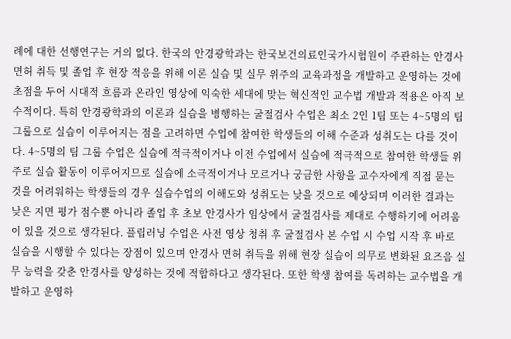례에 대한 선행연구는 거의 없다. 한국의 안경광학과는 한국보건의료인국가시험원이 주관하는 안경사 면허 취득 및 졸업 후 현장 적응을 위해 이론 실습 및 실무 위주의 교육과정을 개발하고 운영하는 것에 초점을 두어 시대적 흐름과 온라인 영상에 익숙한 세대에 맞는 혁신적인 교수법 개발과 적용은 아직 보수적이다. 특히 안경광학과의 이론과 실습을 병행하는 굴절검사 수업은 최소 2인 1팀 또는 4~5명의 팀 그룹으로 실습이 이루어지는 점을 고려하면 수업에 참여한 학생들의 이해 수준과 성취도는 다를 것이다. 4~5명의 팀 그룹 수업은 실습에 적극적이거나 이전 수업에서 실습에 적극적으로 참여한 학생들 위주로 실습 활동이 이루어지므로 실습에 소극적이거나 모르거나 궁금한 사항을 교수자에게 직접 묻는 것을 어려워하는 학생들의 경우 실습수업의 이해도와 성취도는 낮을 것으로 예상되며 이러한 결과는 낮은 지면 평가 점수뿐 아니라 졸업 후 초보 안경사가 임상에서 굴절검사를 제대로 수행하기에 어려움이 있을 것으로 생각된다. 플립러닝 수업은 사전 영상 청취 후 굴절검사 본 수업 시 수업 시작 후 바로 실습을 시행할 수 있다는 장점이 있으며 안경사 면허 취득을 위해 현장 실습이 의무로 변화된 요즈음 실무 능력을 갖춘 안경사를 양성하는 것에 적합하다고 생각된다. 또한 학생 참여를 독려하는 교수법을 개발하고 운영하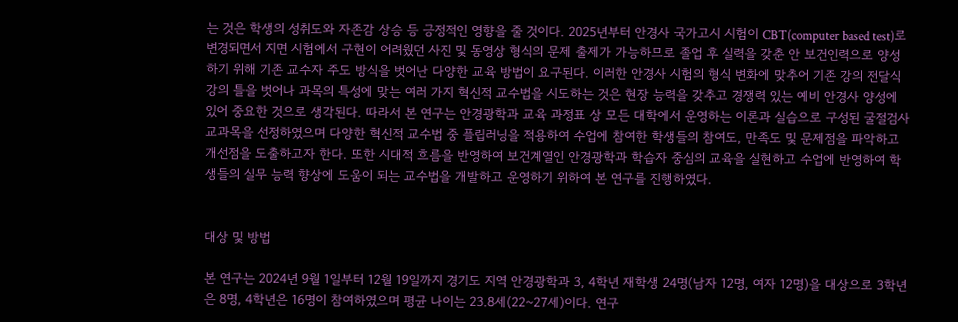는 것은 학생의 성취도와 자존감 상승 등 긍정적인 영향을 줄 것이다. 2025년부터 안경사 국가고시 시험이 CBT(computer based test)로 변경되면서 지면 시험에서 구현이 어려웠던 사진 및 동영상 형식의 문제 출제가 가능하므로 졸업 후 실력을 갖춘 안 보건인력으로 양성하기 위해 기존 교수자 주도 방식을 벗어난 다양한 교육 방법이 요구된다. 이러한 안경사 시험의 형식 변화에 맞추어 기존 강의 전달식 강의 틀을 벗어나 과목의 특성에 맞는 여러 가지 혁신적 교수법을 시도하는 것은 현장 능력을 갖추고 경쟁력 있는 예비 안경사 양성에 있어 중요한 것으로 생각된다. 따라서 본 연구는 안경광학과 교육 과정표 상 모든 대학에서 운영하는 이론과 실습으로 구성된 굴절검사 교과목을 선정하였으며 다양한 혁신적 교수법 중 플립러닝을 적용하여 수업에 참여한 학생들의 참여도, 만족도 및 문제점을 파악하고 개선점을 도출하고자 한다. 또한 시대적 흐름을 반영하여 보건계열인 안경광학과 학습자 중심의 교육을 실현하고 수업에 반영하여 학생들의 실무 능력 향상에 도움이 되는 교수법을 개발하고 운영하기 위하여 본 연구를 진행하였다.


대상 및 방법

본 연구는 2024년 9월 1일부터 12월 19일까지 경기도 지역 안경광학과 3, 4학년 재학생 24명(남자 12명, 여자 12명)을 대상으로 3학년은 8명, 4학년은 16명이 참여하였으며 평균 나이는 23.8세(22~27세)이다. 연구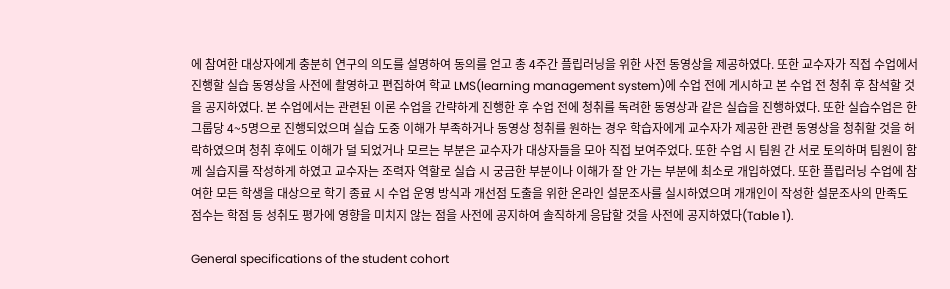에 참여한 대상자에게 충분히 연구의 의도를 설명하여 동의를 얻고 총 4주간 플립러닝을 위한 사전 동영상을 제공하였다. 또한 교수자가 직접 수업에서 진행할 실습 동영상을 사전에 촬영하고 편집하여 학교 LMS(learning management system)에 수업 전에 게시하고 본 수업 전 청취 후 참석할 것을 공지하였다. 본 수업에서는 관련된 이론 수업을 간략하게 진행한 후 수업 전에 청취를 독려한 동영상과 같은 실습을 진행하였다. 또한 실습수업은 한 그룹당 4~5명으로 진행되었으며 실습 도중 이해가 부족하거나 동영상 청취를 원하는 경우 학습자에게 교수자가 제공한 관련 동영상을 청취할 것을 허락하였으며 청취 후에도 이해가 덜 되었거나 모르는 부분은 교수자가 대상자들을 모아 직접 보여주었다. 또한 수업 시 팀원 간 서로 토의하며 팀원이 함께 실습지를 작성하게 하였고 교수자는 조력자 역할로 실습 시 궁금한 부분이나 이해가 잘 안 가는 부분에 최소로 개입하였다. 또한 플립러닝 수업에 참여한 모든 학생을 대상으로 학기 종료 시 수업 운영 방식과 개선점 도출을 위한 온라인 설문조사를 실시하였으며 개개인이 작성한 설문조사의 만족도 점수는 학점 등 성취도 평가에 영향을 미치지 않는 점을 사전에 공지하여 솔직하게 응답할 것을 사전에 공지하였다(Table 1).

General specifications of the student cohort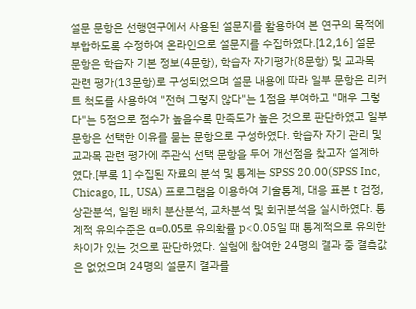설문 문항은 선행연구에서 사용된 설문지를 활용하여 본 연구의 목적에 부합하도록 수정하여 온라인으로 설문지를 수집하였다.[12,16] 설문 문항은 학습자 기본 정보(4문항), 학습자 자기평가(8문항) 및 교과목 관련 평가(13문항)로 구성되었으며 설문 내용에 따라 일부 문항은 리커트 척도를 사용하여 "전혀 그렇지 않다"는 1점을 부여하고 "매우 그렇다"는 5점으로 점수가 높을수록 만족도가 높은 것으로 판단하였고 일부 문항은 선택한 이유를 묻는 문항으로 구성하였다. 학습자 자기 관리 및 교과목 관련 평가에 주관식 선택 문항을 두어 개선점을 찾고자 설계하였다.[부록 1] 수집된 자료의 분석 및 통계는 SPSS 20.00(SPSS Inc, Chicago, IL, USA) 프로그램을 이용하여 기술통계, 대응 표본 t 검정, 상관분석, 일원 배치 분산분석, 교차분석 및 회귀분석을 실시하였다. 통계적 유의수준은 α=0.05로 유의확률 p<0.05일 때 통계적으로 유의한 차이가 있는 것으로 판단하였다. 실험에 참여한 24명의 결과 중 결측값은 없었으며 24명의 설문지 결과를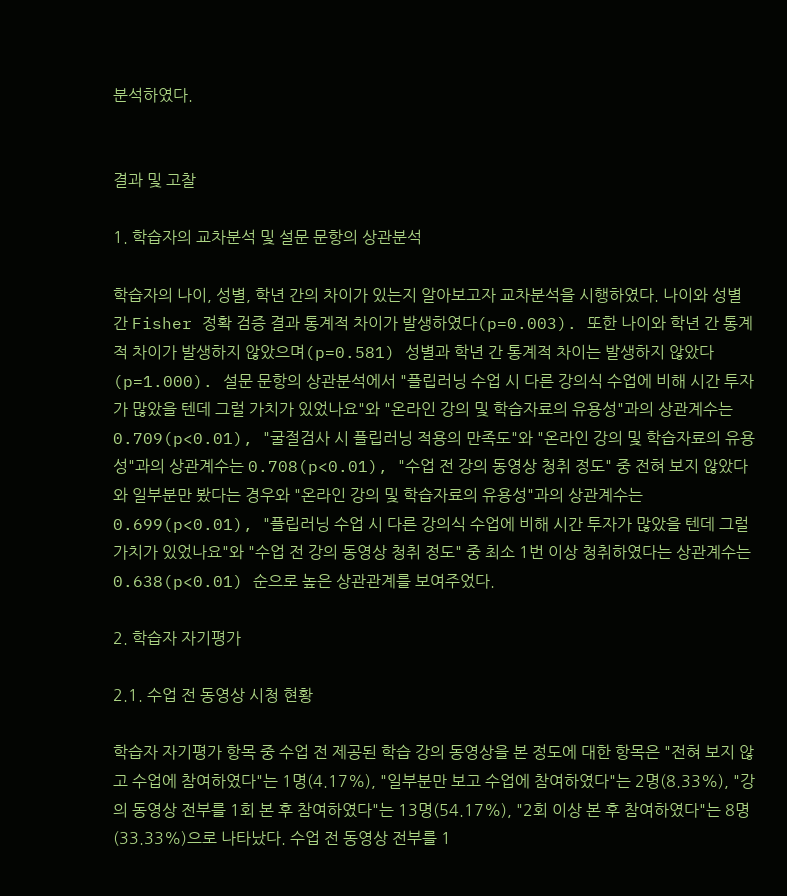분석하였다.


결과 및 고찰

1. 학습자의 교차분석 및 설문 문항의 상관분석

학습자의 나이, 성별, 학년 간의 차이가 있는지 알아보고자 교차분석을 시행하였다. 나이와 성별 간 Fisher 정확 검증 결과 통계적 차이가 발생하였다(p=0.003). 또한 나이와 학년 간 통계적 차이가 발생하지 않았으며(p=0.581) 성별과 학년 간 통계적 차이는 발생하지 않았다(p=1.000). 설문 문항의 상관분석에서 "플립러닝 수업 시 다른 강의식 수업에 비해 시간 투자가 많았을 텐데 그럴 가치가 있었나요"와 "온라인 강의 및 학습자료의 유용성"과의 상관계수는 0.709(p<0.01), "굴절검사 시 플립러닝 적용의 만족도"와 "온라인 강의 및 학습자료의 유용성"과의 상관계수는 0.708(p<0.01), "수업 전 강의 동영상 청취 정도" 중 전혀 보지 않았다와 일부분만 봤다는 경우와 "온라인 강의 및 학습자료의 유용성"과의 상관계수는 0.699(p<0.01), "플립러닝 수업 시 다른 강의식 수업에 비해 시간 투자가 많았을 텐데 그럴 가치가 있었나요"와 "수업 전 강의 동영상 청취 정도" 중 최소 1번 이상 청취하였다는 상관계수는 0.638(p<0.01) 순으로 높은 상관관계를 보여주었다.

2. 학습자 자기평가

2.1. 수업 전 동영상 시청 현황

학습자 자기평가 항목 중 수업 전 제공된 학습 강의 동영상을 본 정도에 대한 항목은 "전혀 보지 않고 수업에 참여하였다"는 1명(4.17%), "일부분만 보고 수업에 참여하였다"는 2명(8.33%), "강의 동영상 전부를 1회 본 후 참여하였다"는 13명(54.17%), "2회 이상 본 후 참여하였다"는 8명(33.33%)으로 나타났다. 수업 전 동영상 전부를 1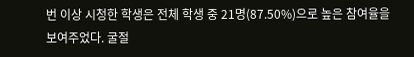번 이상 시청한 학생은 전체 학생 중 21명(87.50%)으로 높은 참여율을 보여주었다. 굴절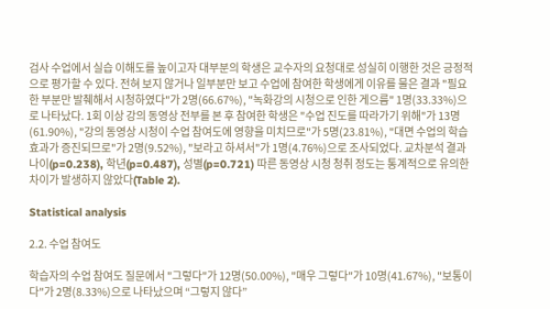검사 수업에서 실습 이해도를 높이고자 대부분의 학생은 교수자의 요청대로 성실히 이행한 것은 긍정적으로 평가할 수 있다. 전혀 보지 않거나 일부분만 보고 수업에 참여한 학생에게 이유를 물은 결과 "필요한 부분만 발췌해서 시청하였다"가 2명(66.67%), "녹화강의 시청으로 인한 게으름" 1명(33.33%)으로 나타났다. 1회 이상 강의 동영상 전부를 본 후 참여한 학생은 "수업 진도를 따라가기 위해"가 13명(61.90%), "강의 동영상 시청이 수업 참여도에 영향을 미치므로"가 5명(23.81%), "대면 수업의 학습효과가 증진되므로"가 2명(9.52%), "보라고 하셔서"가 1명(4.76%)으로 조사되었다. 교차분석 결과 나이(p=0.238), 학년(p=0.487), 성별(p=0.721) 따른 동영상 시청 청취 정도는 통계적으로 유의한 차이가 발생하지 않았다(Table 2).

Statistical analysis

2.2. 수업 참여도

학습자의 수업 참여도 질문에서 "그렇다"가 12명(50.00%), "매우 그렇다"가 10명(41.67%), "보통이다"가 2명(8.33%)으로 나타났으며 “그렇지 않다”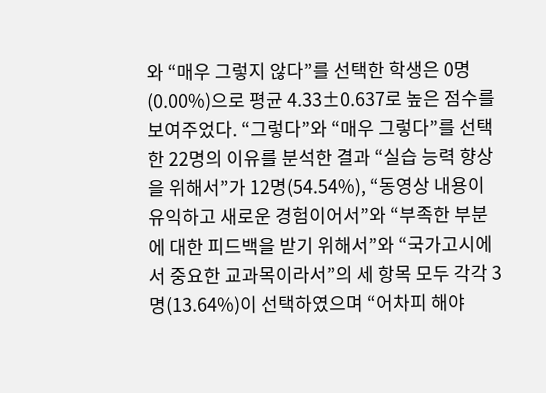와 “매우 그렇지 않다”를 선택한 학생은 0명(0.00%)으로 평균 4.33±0.637로 높은 점수를 보여주었다. “그렇다”와 “매우 그렇다”를 선택한 22명의 이유를 분석한 결과 “실습 능력 향상을 위해서”가 12명(54.54%), “동영상 내용이 유익하고 새로운 경험이어서”와 “부족한 부분에 대한 피드백을 받기 위해서”와 “국가고시에서 중요한 교과목이라서”의 세 항목 모두 각각 3명(13.64%)이 선택하였으며 “어차피 해야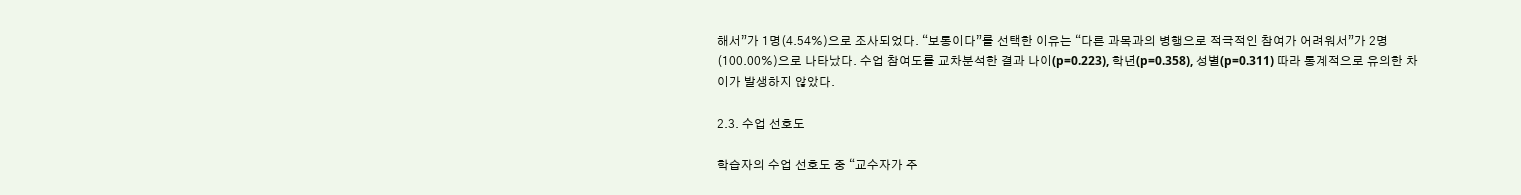해서”가 1명(4.54%)으로 조사되었다. “보통이다”를 선택한 이유는 “다른 과목과의 병행으로 적극적인 참여가 어려워서”가 2명(100.00%)으로 나타났다. 수업 참여도를 교차분석한 결과 나이(p=0.223), 학년(p=0.358), 성별(p=0.311) 따라 통계적으로 유의한 차이가 발생하지 않았다.

2.3. 수업 선호도

학습자의 수업 선호도 중 “교수자가 주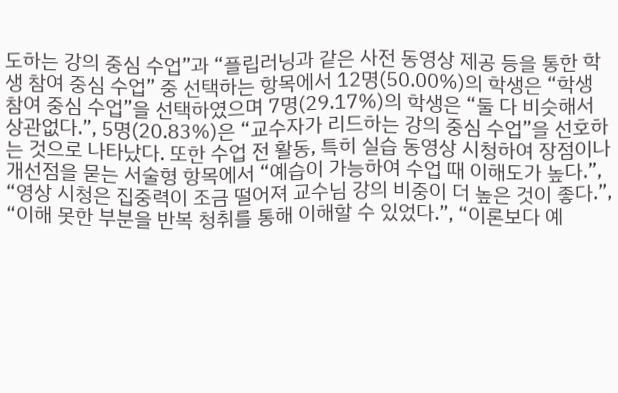도하는 강의 중심 수업”과 “플립러닝과 같은 사전 동영상 제공 등을 통한 학생 참여 중심 수업” 중 선택하는 항목에서 12명(50.00%)의 학생은 “학생 참여 중심 수업”을 선택하였으며 7명(29.17%)의 학생은 “둘 다 비슷해서 상관없다.”, 5명(20.83%)은 “교수자가 리드하는 강의 중심 수업”을 선호하는 것으로 나타났다. 또한 수업 전 활동, 특히 실습 동영상 시청하여 장점이나 개선점을 묻는 서술형 항목에서 “예습이 가능하여 수업 때 이해도가 높다.”, “영상 시청은 집중력이 조금 떨어져 교수님 강의 비중이 더 높은 것이 좋다.”, “이해 못한 부분을 반복 청취를 통해 이해할 수 있었다.”, “이론보다 예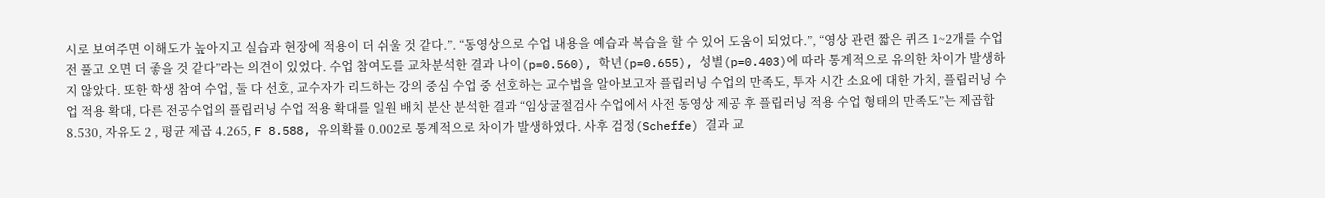시로 보여주면 이해도가 높아지고 실습과 현장에 적용이 더 쉬울 것 같다.”. “동영상으로 수업 내용을 예습과 복습을 할 수 있어 도움이 되었다.”, “영상 관련 짧은 퀴즈 1~2개를 수업 전 풀고 오면 더 좋을 것 같다”라는 의견이 있었다. 수업 참여도를 교차분석한 결과 나이(p=0.560), 학년(p=0.655), 성별(p=0.403)에 따라 통계적으로 유의한 차이가 발생하지 않았다. 또한 학생 참여 수업, 둘 다 선호, 교수자가 리드하는 강의 중심 수업 중 선호하는 교수법을 알아보고자 플립러닝 수업의 만족도, 투자 시간 소요에 대한 가치, 플립러닝 수업 적용 확대, 다른 전공수업의 플립러닝 수업 적용 확대를 일원 배치 분산 분석한 결과 “임상굴절검사 수업에서 사전 동영상 제공 후 플립러닝 적용 수업 형태의 만족도”는 제곱합 8.530, 자유도 2 , 평균 제곱 4.265, F 8.588, 유의확률 0.002로 통계적으로 차이가 발생하였다. 사후 검정(Scheffe) 결과 교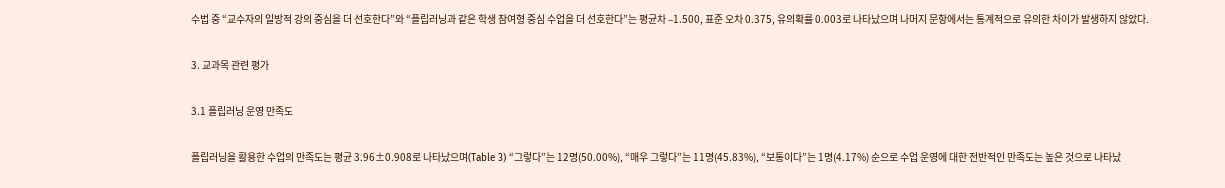수법 중 “교수자의 일방적 강의 중심을 더 선호한다”와 “플립러닝과 같은 학생 참여형 중심 수업을 더 선호한다”는 평균차 –1.500, 표준 오차 0.375, 유의확률 0.003로 나타났으며 나머지 문항에서는 통계적으로 유의한 차이가 발생하지 않았다.

3. 교과목 관련 평가

3.1 플립러닝 운영 만족도

플립러닝을 활용한 수업의 만족도는 평균 3.96±0.908로 나타났으며(Table 3) “그렇다”는 12명(50.00%), “매우 그렇다”는 11명(45.83%), “보통이다”는 1명(4.17%) 순으로 수업 운영에 대한 전반적인 만족도는 높은 것으로 나타났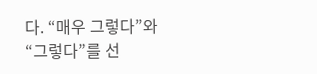다. “매우 그렇다”와 “그렇다”를 선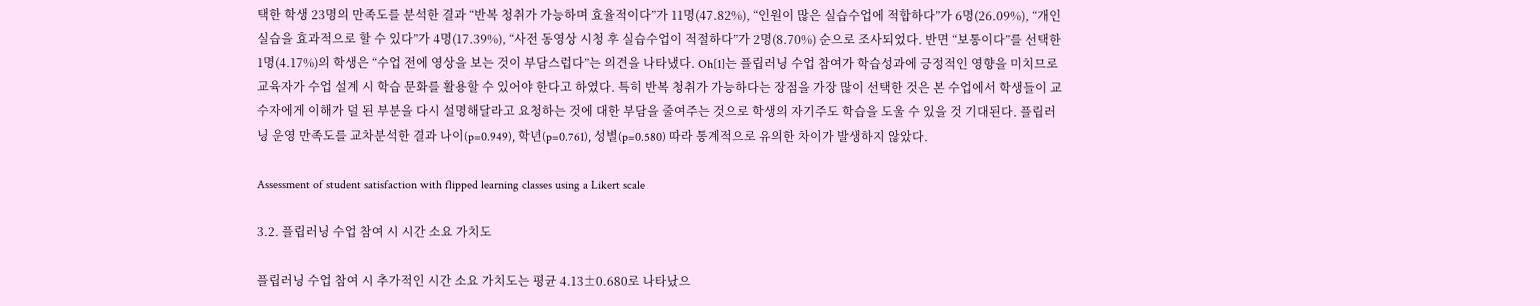택한 학생 23명의 만족도를 분석한 결과 “반복 청취가 가능하며 효율적이다”가 11명(47.82%), “인원이 많은 실습수업에 적합하다”가 6명(26.09%), “개인 실습을 효과적으로 할 수 있다”가 4명(17.39%), “사전 동영상 시청 후 실습수업이 적절하다”가 2명(8.70%) 순으로 조사되었다. 반면 “보통이다”를 선택한 1명(4.17%)의 학생은 “수업 전에 영상을 보는 것이 부담스럽다”는 의견을 나타냈다. Oh[1]는 플립러닝 수업 참여가 학습성과에 긍정적인 영향을 미치므로 교육자가 수업 설계 시 학습 문화를 활용할 수 있어야 한다고 하였다. 특히 반복 청취가 가능하다는 장점을 가장 많이 선택한 것은 본 수업에서 학생들이 교수자에게 이해가 덜 된 부분을 다시 설명해달라고 요청하는 것에 대한 부담을 줄여주는 것으로 학생의 자기주도 학습을 도울 수 있을 것 기대된다. 플립러닝 운영 만족도를 교차분석한 결과 나이(p=0.949), 학년(p=0.761), 성별(p=0.580) 따라 통계적으로 유의한 차이가 발생하지 않았다.

Assessment of student satisfaction with flipped learning classes using a Likert scale

3.2. 플립러닝 수업 참여 시 시간 소요 가치도

플립러닝 수업 참여 시 추가적인 시간 소요 가치도는 평균 4.13±0.680로 나타났으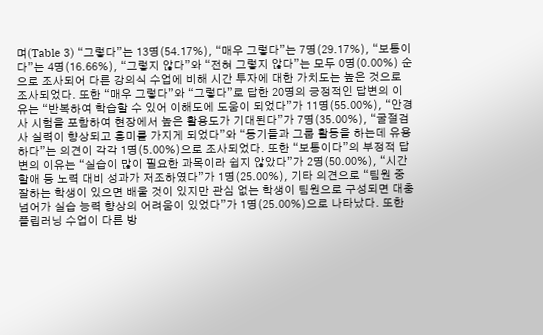며(Table 3) “그렇다”는 13명(54.17%), “매우 그렇다”는 7명(29.17%), “보통이다”는 4명(16.66%), “그렇지 않다”와 “전혀 그렇지 않다”는 모두 0명(0.00%) 순으로 조사되어 다른 강의식 수업에 비해 시간 투자에 대한 가치도는 높은 것으로 조사되었다. 또한 “매우 그렇다”와 “그렇다”로 답한 20명의 긍정적인 답변의 이유는 “반복하여 학습할 수 있어 이해도에 도움이 되었다”가 11명(55.00%), “안경사 시험을 포함하여 현장에서 높은 활용도가 기대된다”가 7명(35.00%), “굴절검사 실력이 향상되고 흥미를 가지게 되었다”와 “동기들과 그룹 활동을 하는데 유용하다”는 의견이 각각 1명(5.00%)으로 조사되었다. 또한 “보통이다”의 부정적 답변의 이유는 “실습이 많이 필요한 과목이라 쉽지 않았다”가 2명(50.00%), “시간 할애 등 노력 대비 성과가 저조하였다”가 1명(25.00%), 기타 의견으로 “팀원 중 잘하는 학생이 있으면 배울 것이 있지만 관심 없는 학생이 팀원으로 구성되면 대충 넘어가 실습 능력 향상의 어려움이 있었다”가 1명(25.00%)으로 나타났다. 또한 플립러닝 수업이 다른 방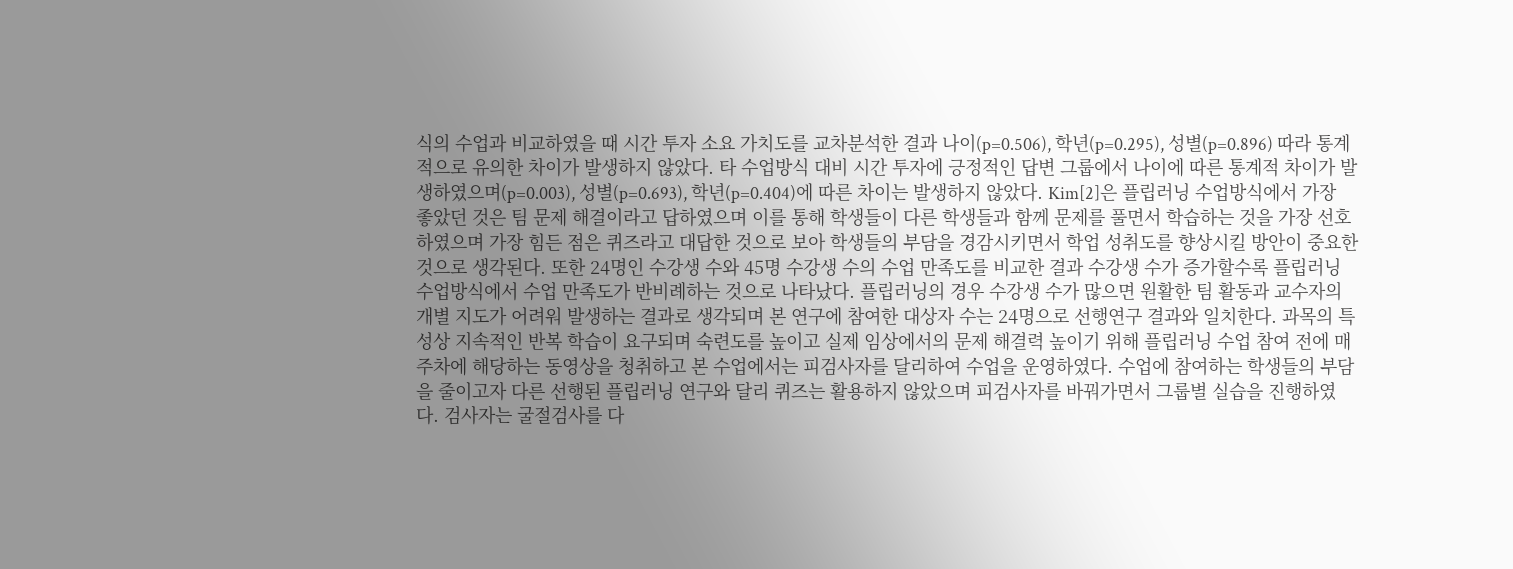식의 수업과 비교하였을 때 시간 투자 소요 가치도를 교차분석한 결과 나이(p=0.506), 학년(p=0.295), 성별(p=0.896) 따라 통계적으로 유의한 차이가 발생하지 않았다. 타 수업방식 대비 시간 투자에 긍정적인 답변 그룹에서 나이에 따른 통계적 차이가 발생하였으며(p=0.003), 성별(p=0.693), 학년(p=0.404)에 따른 차이는 발생하지 않았다. Kim[2]은 플립러닝 수업방식에서 가장 좋았던 것은 팀 문제 해결이라고 답하였으며 이를 통해 학생들이 다른 학생들과 함께 문제를 풀면서 학습하는 것을 가장 선호하였으며 가장 힘든 점은 퀴즈라고 대답한 것으로 보아 학생들의 부담을 경감시키면서 학업 성취도를 향상시킬 방안이 중요한 것으로 생각된다. 또한 24명인 수강생 수와 45명 수강생 수의 수업 만족도를 비교한 결과 수강생 수가 증가할수록 플립러닝 수업방식에서 수업 만족도가 반비례하는 것으로 나타났다. 플립러닝의 경우 수강생 수가 많으면 원활한 팀 활동과 교수자의 개별 지도가 어려워 발생하는 결과로 생각되며 본 연구에 참여한 대상자 수는 24명으로 선행연구 결과와 일치한다. 과목의 특성상 지속적인 반복 학습이 요구되며 숙련도를 높이고 실제 임상에서의 문제 해결력 높이기 위해 플립러닝 수업 참여 전에 매 주차에 해당하는 동영상을 청취하고 본 수업에서는 피검사자를 달리하여 수업을 운영하였다. 수업에 참여하는 학생들의 부담을 줄이고자 다른 선행된 플립러닝 연구와 달리 퀴즈는 활용하지 않았으며 피검사자를 바꿔가면서 그룹별 실습을 진행하였다. 검사자는 굴절검사를 다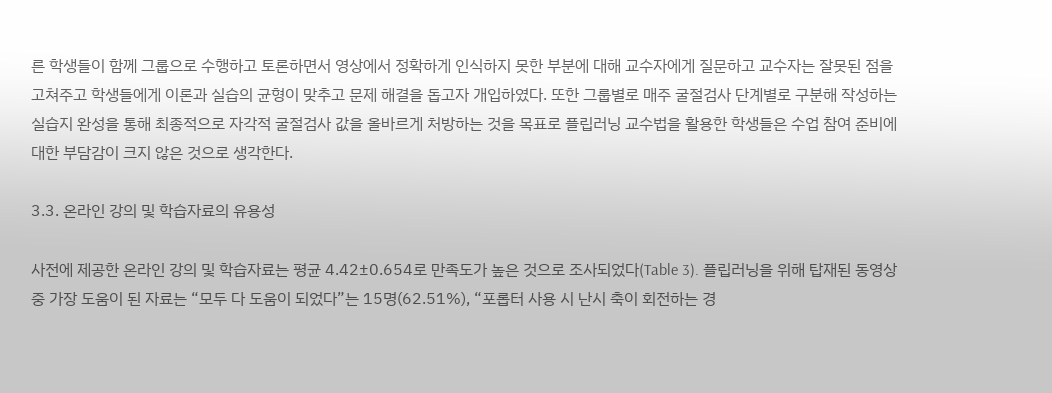른 학생들이 함께 그룹으로 수행하고 토론하면서 영상에서 정확하게 인식하지 못한 부분에 대해 교수자에게 질문하고 교수자는 잘못된 점을 고쳐주고 학생들에게 이론과 실습의 균형이 맞추고 문제 해결을 돕고자 개입하였다. 또한 그룹별로 매주 굴절검사 단계별로 구분해 작성하는 실습지 완성을 통해 최종적으로 자각적 굴절검사 값을 올바르게 처방하는 것을 목표로 플립러닝 교수법을 활용한 학생들은 수업 참여 준비에 대한 부담감이 크지 않은 것으로 생각한다.

3.3. 온라인 강의 및 학습자료의 유용성

사전에 제공한 온라인 강의 및 학습자료는 평균 4.42±0.654로 만족도가 높은 것으로 조사되었다(Table 3). 플립러닝을 위해 탑재된 동영상 중 가장 도움이 된 자료는 “모두 다 도움이 되었다”는 15명(62.51%), “포롭터 사용 시 난시 축이 회전하는 경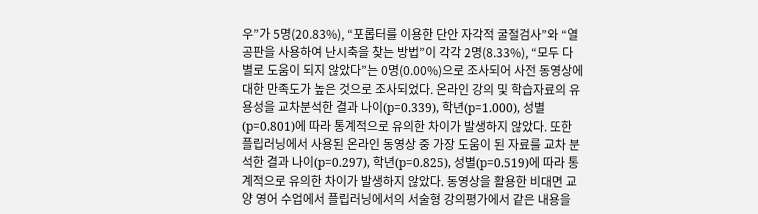우”가 5명(20.83%), “포롭터를 이용한 단안 자각적 굴절검사”와 “열공판을 사용하여 난시축을 찾는 방법”이 각각 2명(8.33%), “모두 다 별로 도움이 되지 않았다”는 0명(0.00%)으로 조사되어 사전 동영상에 대한 만족도가 높은 것으로 조사되었다. 온라인 강의 및 학습자료의 유용성을 교차분석한 결과 나이(p=0.339), 학년(p=1.000), 성별(p=0.801)에 따라 통계적으로 유의한 차이가 발생하지 않았다. 또한 플립러닝에서 사용된 온라인 동영상 중 가장 도움이 된 자료를 교차 분석한 결과 나이(p=0.297), 학년(p=0.825), 성별(p=0.519)에 따라 통계적으로 유의한 차이가 발생하지 않았다. 동영상을 활용한 비대면 교양 영어 수업에서 플립러닝에서의 서술형 강의평가에서 같은 내용을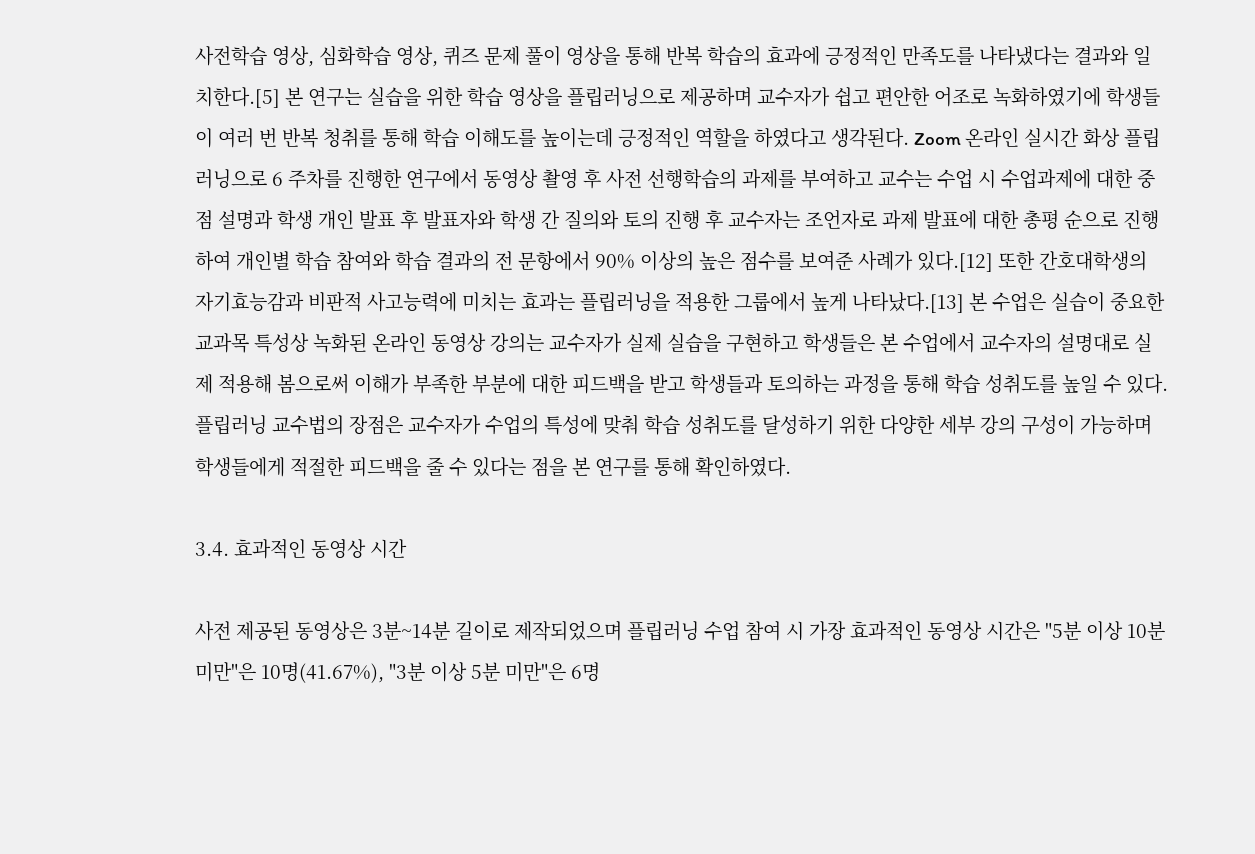사전학습 영상, 심화학습 영상, 퀴즈 문제 풀이 영상을 통해 반복 학습의 효과에 긍정적인 만족도를 나타냈다는 결과와 일치한다.[5] 본 연구는 실습을 위한 학습 영상을 플립러닝으로 제공하며 교수자가 쉽고 편안한 어조로 녹화하였기에 학생들이 여러 번 반복 청취를 통해 학습 이해도를 높이는데 긍정적인 역할을 하였다고 생각된다. Zoom 온라인 실시간 화상 플립러닝으로 6 주차를 진행한 연구에서 동영상 촬영 후 사전 선행학습의 과제를 부여하고 교수는 수업 시 수업과제에 대한 중점 설명과 학생 개인 발표 후 발표자와 학생 간 질의와 토의 진행 후 교수자는 조언자로 과제 발표에 대한 총평 순으로 진행하여 개인별 학습 참여와 학습 결과의 전 문항에서 90% 이상의 높은 점수를 보여준 사례가 있다.[12] 또한 간호대학생의 자기효능감과 비판적 사고능력에 미치는 효과는 플립러닝을 적용한 그룹에서 높게 나타났다.[13] 본 수업은 실습이 중요한 교과목 특성상 녹화된 온라인 동영상 강의는 교수자가 실제 실습을 구현하고 학생들은 본 수업에서 교수자의 설명대로 실제 적용해 봄으로써 이해가 부족한 부분에 대한 피드백을 받고 학생들과 토의하는 과정을 통해 학습 성취도를 높일 수 있다. 플립러닝 교수법의 장점은 교수자가 수업의 특성에 맞춰 학습 성취도를 달성하기 위한 다양한 세부 강의 구성이 가능하며 학생들에게 적절한 피드백을 줄 수 있다는 점을 본 연구를 통해 확인하였다.

3.4. 효과적인 동영상 시간

사전 제공된 동영상은 3분~14분 길이로 제작되었으며 플립러닝 수업 참여 시 가장 효과적인 동영상 시간은 "5분 이상 10분 미만"은 10명(41.67%), "3분 이상 5분 미만"은 6명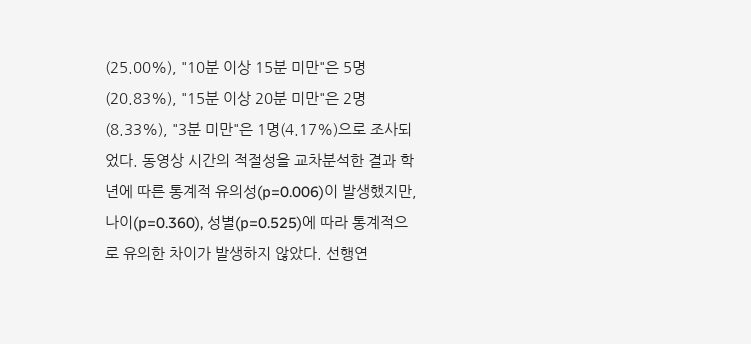(25.00%), "10분 이상 15분 미만"은 5명(20.83%), "15분 이상 20분 미만"은 2명(8.33%), "3분 미만"은 1명(4.17%)으로 조사되었다. 동영상 시간의 적절성을 교차분석한 결과 학년에 따른 통계적 유의성(p=0.006)이 발생했지만, 나이(p=0.360), 성별(p=0.525)에 따라 통계적으로 유의한 차이가 발생하지 않았다. 선행연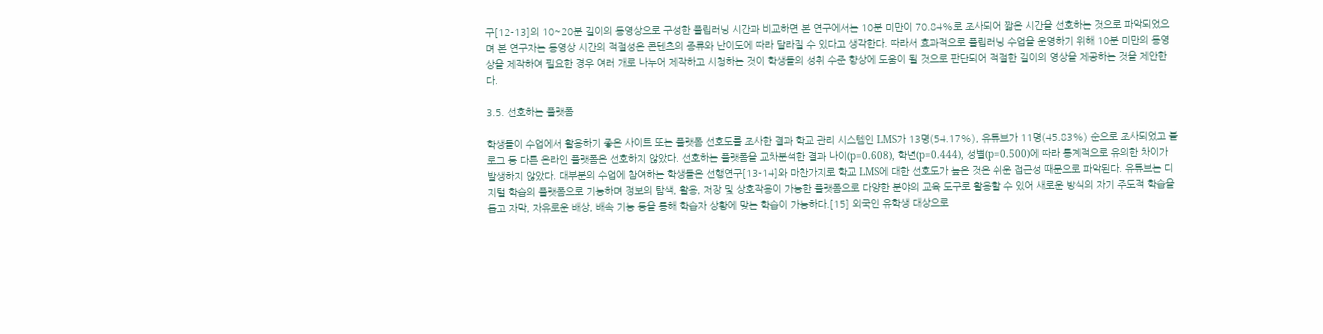구[12-13]의 10~20분 길이의 동영상으로 구성한 플립러닝 시간과 비교하면 본 연구에서는 10분 미만이 70.84%로 조사되어 짧은 시간을 선호하는 것으로 파악되었으며 본 연구자는 동영상 시간의 적절성은 콘텐츠의 종류와 난이도에 따라 달라질 수 있다고 생각한다. 따라서 효과적으로 플립러닝 수업을 운영하기 위해 10분 미만의 동영상을 제작하여 필요한 경우 여러 개로 나누어 제작하고 시청하는 것이 학생들의 성취 수준 향상에 도움이 될 것으로 판단되어 적절한 길이의 영상을 제공하는 것을 제안한다.

3.5. 선호하는 플랫폼

학생들이 수업에서 활용하기 좋은 사이트 또는 플랫폼 선호도를 조사한 결과 학교 관리 시스템인 LMS가 13명(54.17%), 유튜브가 11명(45.83%) 순으로 조사되었고 블로그 등 다른 온라인 플랫폼은 선호하지 않았다. 선호하는 플랫폼을 교차분석한 결과 나이(p=0.608), 학년(p=0.444), 성별(p=0.500)에 따라 통계적으로 유의한 차이가 발생하지 않았다. 대부분의 수업에 참여하는 학생들은 선행연구[13-14]와 마찬가지로 학교 LMS에 대한 선호도가 높은 것은 쉬운 접근성 때문으로 파악된다. 유튜브는 디지털 학습의 플랫폼으로 기능하며 정보의 탐색, 활용, 저장 및 상호작용이 가능한 플랫폼으로 다양한 분야의 교육 도구로 활용할 수 있어 새로운 방식의 자기 주도적 학습을 돕고 자막, 자유로운 배상, 배속 기능 등을 통해 학습자 상황에 맞는 학습이 가능하다.[15] 외국인 유학생 대상으로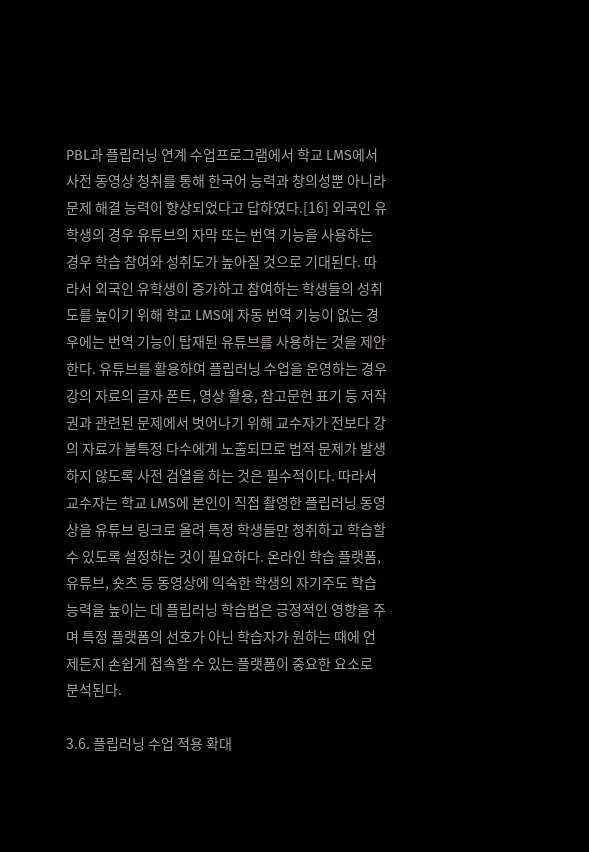PBL과 플립러닝 연계 수업프로그램에서 학교 LMS에서 사전 동영상 청취를 통해 한국어 능력과 창의성뿐 아니라 문제 해결 능력이 향상되었다고 답하였다.[16] 외국인 유학생의 경우 유튜브의 자막 또는 번역 기능을 사용하는 경우 학습 참여와 성취도가 높아질 것으로 기대된다. 따라서 외국인 유학생이 증가하고 참여하는 학생들의 성취도를 높이기 위해 학교 LMS에 자동 번역 기능이 없는 경우에는 번역 기능이 탑재된 유튜브를 사용하는 것을 제안한다. 유튜브를 활용하여 플립러닝 수업을 운영하는 경우 강의 자료의 글자 폰트, 영상 활용, 참고문헌 표기 등 저작권과 관련된 문제에서 벗어나기 위해 교수자가 전보다 강의 자료가 불특정 다수에게 노출되므로 법적 문제가 발생하지 않도록 사전 검열을 하는 것은 필수적이다. 따라서 교수자는 학교 LMS에 본인이 직접 촬영한 플립러닝 동영상을 유튜브 링크로 올려 특정 학생들만 청취하고 학습할 수 있도록 설정하는 것이 필요하다. 온라인 학습 플랫폼, 유튜브, 숏츠 등 동영상에 익숙한 학생의 자기주도 학습 능력을 높이는 데 플립러닝 학습법은 긍정적인 영향을 주며 특정 플랫폼의 선호가 아닌 학습자가 원하는 때에 언제든지 손쉽게 접속할 수 있는 플랫폼이 중요한 요소로 분석된다.

3.6. 플립러닝 수업 적용 확대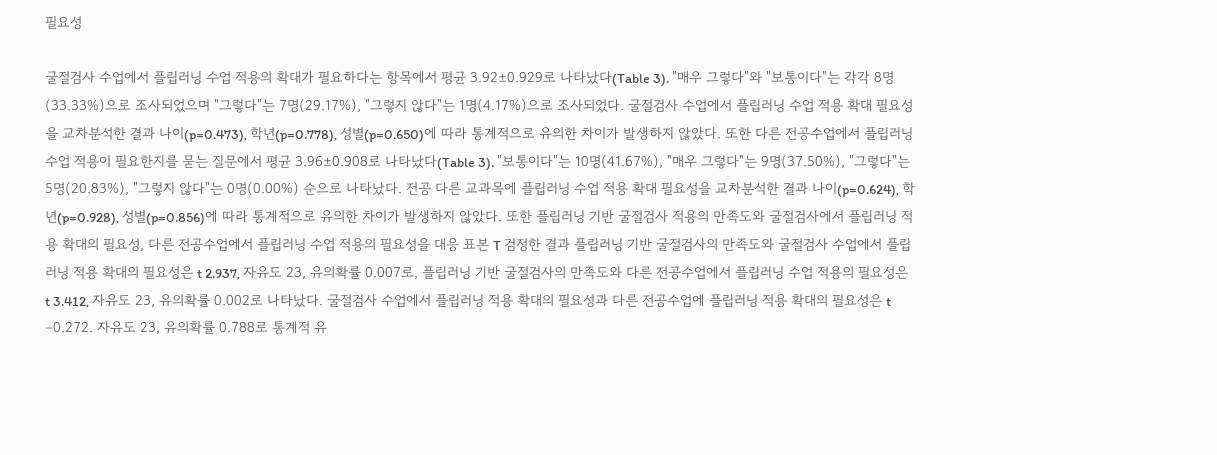필요성

굴절검사 수업에서 플립러닝 수업 적용의 확대가 필요하다는 항목에서 평균 3.92±0.929로 나타났다(Table 3). "매우 그렇다"와 "보통이다"는 각각 8명(33.33%)으로 조사되었으며 "그렇다"는 7명(29.17%), "그렇지 않다"는 1명(4.17%)으로 조사되었다. 굴절검사 수업에서 플립러닝 수업 적용 확대 필요성을 교차분석한 결과 나이(p=0.473), 학년(p=0.778), 성별(p=0.650)에 따라 통계적으로 유의한 차이가 발생하지 않았다. 또한 다른 전공수업에서 플립러닝 수업 적용이 필요한지를 묻는 질문에서 평균 3.96±0.908로 나타났다(Table 3). "보통이다"는 10명(41.67%), "매우 그렇다"는 9명(37.50%), "그렇다"는 5명(20.83%), "그렇지 않다"는 0명(0.00%) 순으로 나타났다. 전공 다른 교과목에 플립러닝 수업 적용 확대 필요성을 교차분석한 결과 나이(p=0.624), 학년(p=0.928), 성별(p=0.856)에 따라 통계적으로 유의한 차이가 발생하지 않았다. 또한 플립러닝 기반 굴절검사 적용의 만족도와 굴절검사에서 플립러닝 적용 확대의 필요성, 다른 전공수업에서 플립러닝 수업 적용의 필요성을 대응 표본 T 검정한 결과 플립러닝 기반 굴절검사의 만족도와 굴절검사 수업에서 플립러닝 적용 확대의 필요성은 t 2.937, 자유도 23, 유의확률 0.007로, 플립러닝 기반 굴절검사의 만족도와 다른 전공수업에서 플립러닝 수업 적용의 필요성은 t 3.412, 자유도 23, 유의확률 0.002로 나타났다. 굴절검사 수업에서 플립러닝 적용 확대의 필요성과 다른 전공수업에 플립러닝 적용 확대의 필요성은 t –0.272. 자유도 23, 유의확률 0.788로 통계적 유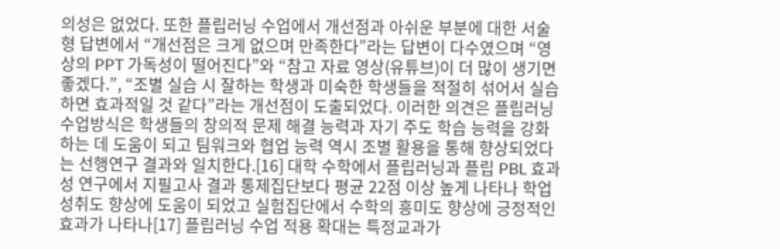의성은 없었다. 또한 플립러닝 수업에서 개선점과 아쉬운 부분에 대한 서술형 답변에서 “개선점은 크게 없으며 만족한다”라는 답변이 다수였으며 “영상의 PPT 가독성이 떨어진다”와 “참고 자료 영상(유튜브)이 더 많이 생기면 좋겠다.”, “조별 실습 시 잘하는 학생과 미숙한 학생들을 적절히 섞어서 실습하면 효과적일 것 같다”라는 개선점이 도출되었다. 이러한 의견은 플립러닝 수업방식은 학생들의 창의적 문제 해결 능력과 자기 주도 학습 능력을 강화하는 데 도움이 되고 팀워크와 협업 능력 역시 조별 활용을 통해 향상되었다는 선행연구 결과와 일치한다.[16] 대학 수학에서 플립러닝과 플립 PBL 효과성 연구에서 지필고사 결과 통제집단보다 평균 22점 이상 높게 나타나 학업 성취도 향상에 도움이 되었고 실험집단에서 수학의 흥미도 향상에 긍정적인 효과가 나타나[17] 플립러닝 수업 적용 확대는 특정교과가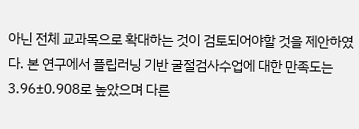아닌 전체 교과목으로 확대하는 것이 검토되어야할 것을 제안하였다. 본 연구에서 플립러닝 기반 굴절검사수업에 대한 만족도는 3.96±0.908로 높았으며 다른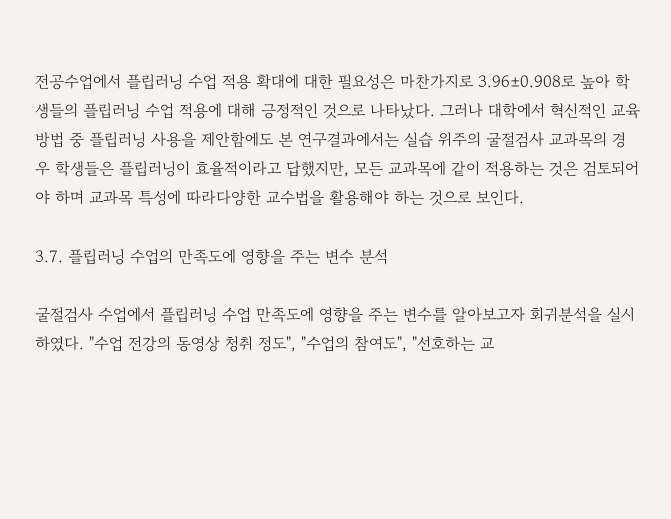전공수업에서 플립러닝 수업 적용 확대에 대한 필요성은 마찬가지로 3.96±0.908로 높아 학생들의 플립러닝 수업 적용에 대해 긍정적인 것으로 나타났다. 그러나 대학에서 혁신적인 교육 방법 중 플립러닝 사용을 제안함에도 본 연구결과에서는 실습 위주의 굴절검사 교과목의 경우 학생들은 플립러닝이 효율적이라고 답했지만, 모든 교과목에 같이 적용하는 것은 검토되어야 하며 교과목 특성에 따라다양한 교수법을 활용해야 하는 것으로 보인다.

3.7. 플립러닝 수업의 만족도에 영향을 주는 변수 분석

굴절검사 수업에서 플립러닝 수업 만족도에 영향을 주는 변수를 알아보고자 회귀분석을 실시하였다. "수업 전강의 동영상 청취 정도", "수업의 참여도", "선호하는 교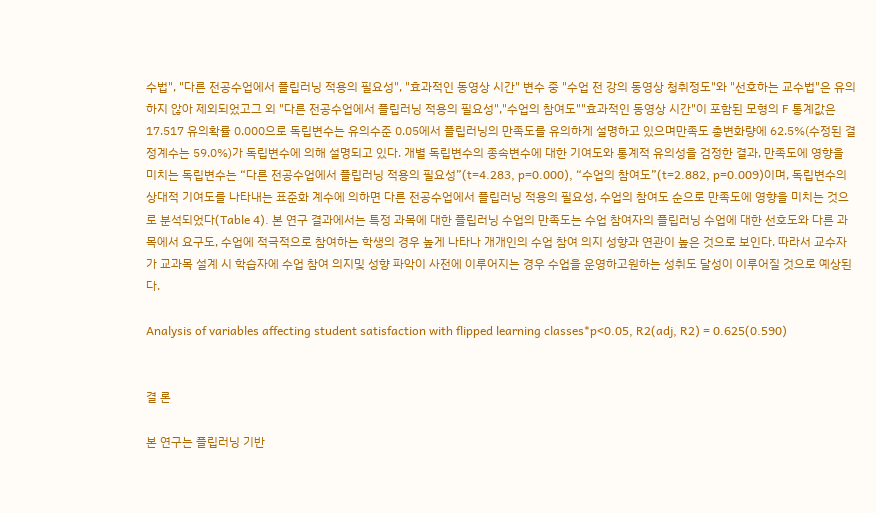수법", "다른 전공수업에서 플립러닝 적용의 필요성", "효과적인 동영상 시간" 변수 중 "수업 전 강의 동영상 청취정도"와 "선호하는 교수법"은 유의하지 않아 제외되었고그 외 "다른 전공수업에서 플립러닝 적용의 필요성","수업의 참여도""효과적인 동영상 시간"이 포함된 모형의 F 통계값은 17.517 유의확률 0.000으로 독립변수는 유의수준 0.05에서 플립러닝의 만족도를 유의하게 설명하고 있으며만족도 총변화량에 62.5%(수정된 결정계수는 59.0%)가 독립변수에 의해 설명되고 있다. 개별 독립변수의 종속변수에 대한 기여도와 통계적 유의성을 검정한 결과, 만족도에 영향을 미치는 독립변수는 “다른 전공수업에서 플립러닝 적용의 필요성”(t=4.283, p=0.000), “수업의 참여도”(t=2.882, p=0.009)이며, 독립변수의 상대적 기여도를 나타내는 표준화 계수에 의하면 다른 전공수업에서 플립러닝 적용의 필요성, 수업의 참여도 순으로 만족도에 영향을 미치는 것으로 분석되었다(Table 4). 본 연구 결과에서는 특정 과목에 대한 플립러닝 수업의 만족도는 수업 참여자의 플립러닝 수업에 대한 선호도와 다른 과목에서 요구도, 수업에 적극적으로 참여하는 학생의 경우 높게 나타나 개개인의 수업 참여 의지 성향과 연관이 높은 것으로 보인다. 따라서 교수자가 교과목 설계 시 학습자에 수업 참여 의지및 성향 파악이 사전에 이루어지는 경우 수업을 운영하고원하는 성취도 달성이 이루어질 것으로 예상된다.

Analysis of variables affecting student satisfaction with flipped learning classes*p<0.05, R2(adj, R2) = 0.625(0.590)


결 론

본 연구는 플립러닝 기반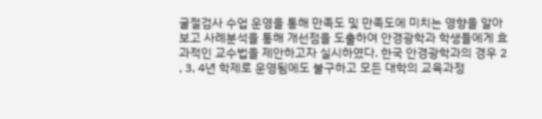굴절검사 수업 운영을 통해 만족도 및 만족도에 미치는 영향을 알아보고 사례분석을 통해 개선점을 도출하여 안경광학과 학생들에게 효과적인 교수법을 제안하고자 실시하였다. 한국 안경광학과의 경우 2 , 3, 4년 학제로 운영됨에도 불구하고 모든 대학의 교육과정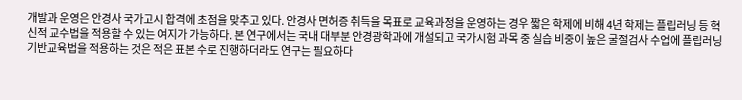개발과 운영은 안경사 국가고시 합격에 초점을 맞추고 있다. 안경사 면허증 취득을 목표로 교육과정을 운영하는 경우 짧은 학제에 비해 4년 학제는 플립러닝 등 혁신적 교수법을 적용할 수 있는 여지가 가능하다. 본 연구에서는 국내 대부분 안경광학과에 개설되고 국가시험 과목 중 실습 비중이 높은 굴절검사 수업에 플립러닝 기반교육법을 적용하는 것은 적은 표본 수로 진행하더라도 연구는 필요하다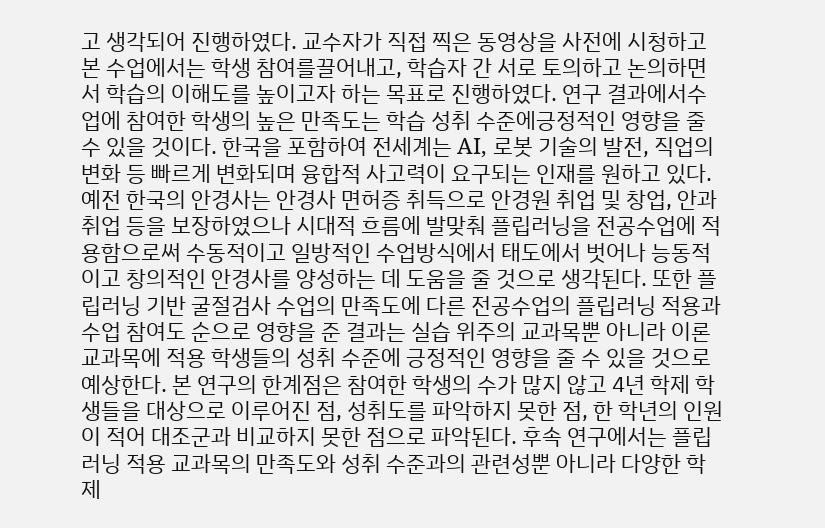고 생각되어 진행하였다. 교수자가 직접 찍은 동영상을 사전에 시청하고 본 수업에서는 학생 참여를끌어내고, 학습자 간 서로 토의하고 논의하면서 학습의 이해도를 높이고자 하는 목표로 진행하였다. 연구 결과에서수업에 참여한 학생의 높은 만족도는 학습 성취 수준에긍정적인 영향을 줄 수 있을 것이다. 한국을 포함하여 전세계는 AI, 로봇 기술의 발전, 직업의 변화 등 빠르게 변화되며 융합적 사고력이 요구되는 인재를 원하고 있다. 예전 한국의 안경사는 안경사 면허증 취득으로 안경원 취업 및 창업, 안과 취업 등을 보장하였으나 시대적 흐름에 발맞춰 플립러닝을 전공수업에 적용함으로써 수동적이고 일방적인 수업방식에서 태도에서 벗어나 능동적이고 창의적인 안경사를 양성하는 데 도움을 줄 것으로 생각된다. 또한 플립러닝 기반 굴절검사 수업의 만족도에 다른 전공수업의 플립러닝 적용과 수업 참여도 순으로 영향을 준 결과는 실습 위주의 교과목뿐 아니라 이론 교과목에 적용 학생들의 성취 수준에 긍정적인 영향을 줄 수 있을 것으로 예상한다. 본 연구의 한계점은 참여한 학생의 수가 많지 않고 4년 학제 학생들을 대상으로 이루어진 점, 성취도를 파악하지 못한 점, 한 학년의 인원이 적어 대조군과 비교하지 못한 점으로 파악된다. 후속 연구에서는 플립러닝 적용 교과목의 만족도와 성취 수준과의 관련성뿐 아니라 다양한 학제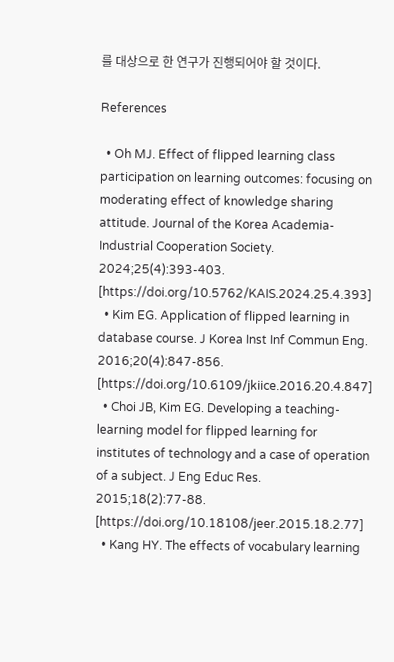를 대상으로 한 연구가 진행되어야 할 것이다.

References

  • Oh MJ. Effect of flipped learning class participation on learning outcomes: focusing on moderating effect of knowledge sharing attitude. Journal of the Korea Academia-Industrial Cooperation Society. 2024;25(4):393-403. [https://doi.org/10.5762/KAIS.2024.25.4.393]
  • Kim EG. Application of flipped learning in database course. J Korea Inst Inf Commun Eng. 2016;20(4):847-856. [https://doi.org/10.6109/jkiice.2016.20.4.847]
  • Choi JB, Kim EG. Developing a teaching-learning model for flipped learning for institutes of technology and a case of operation of a subject. J Eng Educ Res. 2015;18(2):77-88. [https://doi.org/10.18108/jeer.2015.18.2.77]
  • Kang HY. The effects of vocabulary learning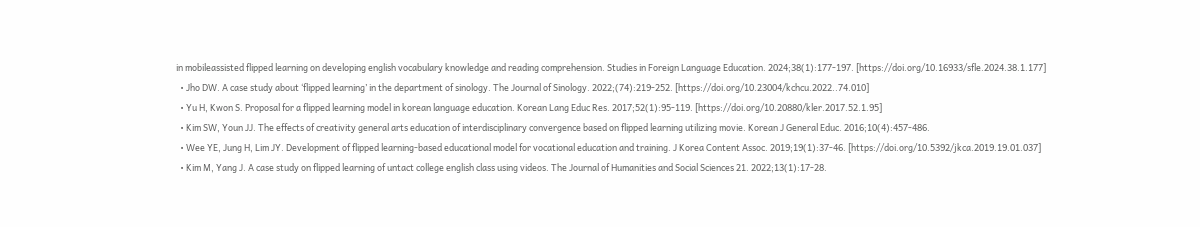in mobileassisted flipped learning on developing english vocabulary knowledge and reading comprehension. Studies in Foreign Language Education. 2024;38(1):177-197. [https://doi.org/10.16933/sfle.2024.38.1.177]
  • Jho DW. A case study about ‘flipped learning’ in the department of sinology. The Journal of Sinology. 2022;(74):219-252. [https://doi.org/10.23004/kchcu.2022..74.010]
  • Yu H, Kwon S. Proposal for a flipped learning model in korean language education. Korean Lang Educ Res. 2017;52(1):95-119. [https://doi.org/10.20880/kler.2017.52.1.95]
  • Kim SW, Youn JJ. The effects of creativity general arts education of interdisciplinary convergence based on flipped learning utilizing movie. Korean J General Educ. 2016;10(4):457-486.
  • Wee YE, Jung H, Lim JY. Development of flipped learning-based educational model for vocational education and training. J Korea Content Assoc. 2019;19(1):37-46. [https://doi.org/10.5392/jkca.2019.19.01.037]
  • Kim M, Yang J. A case study on flipped learning of untact college english class using videos. The Journal of Humanities and Social Sciences 21. 2022;13(1):17-28.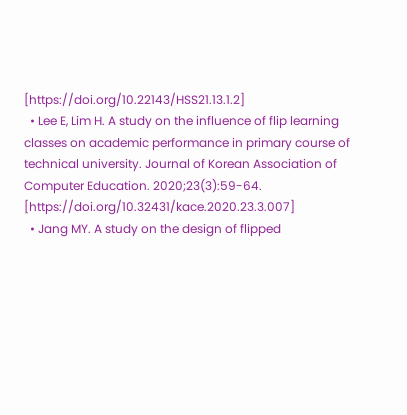[https://doi.org/10.22143/HSS21.13.1.2]
  • Lee E, Lim H. A study on the influence of flip learning classes on academic performance in primary course of technical university. Journal of Korean Association of Computer Education. 2020;23(3):59-64. [https://doi.org/10.32431/kace.2020.23.3.007]
  • Jang MY. A study on the design of flipped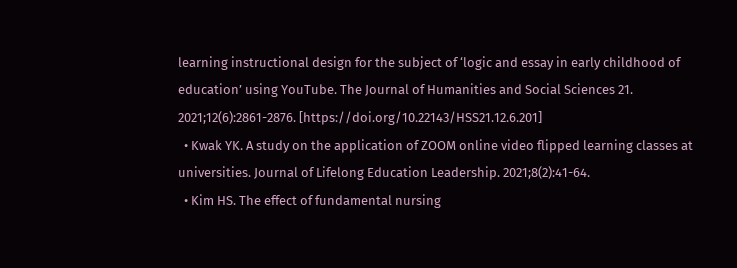learning instructional design for the subject of ‘logic and essay in early childhood of education’ using YouTube. The Journal of Humanities and Social Sciences 21. 2021;12(6):2861-2876. [https://doi.org/10.22143/HSS21.12.6.201]
  • Kwak YK. A study on the application of ZOOM online video flipped learning classes at universities. Journal of Lifelong Education Leadership. 2021;8(2):41-64.
  • Kim HS. The effect of fundamental nursing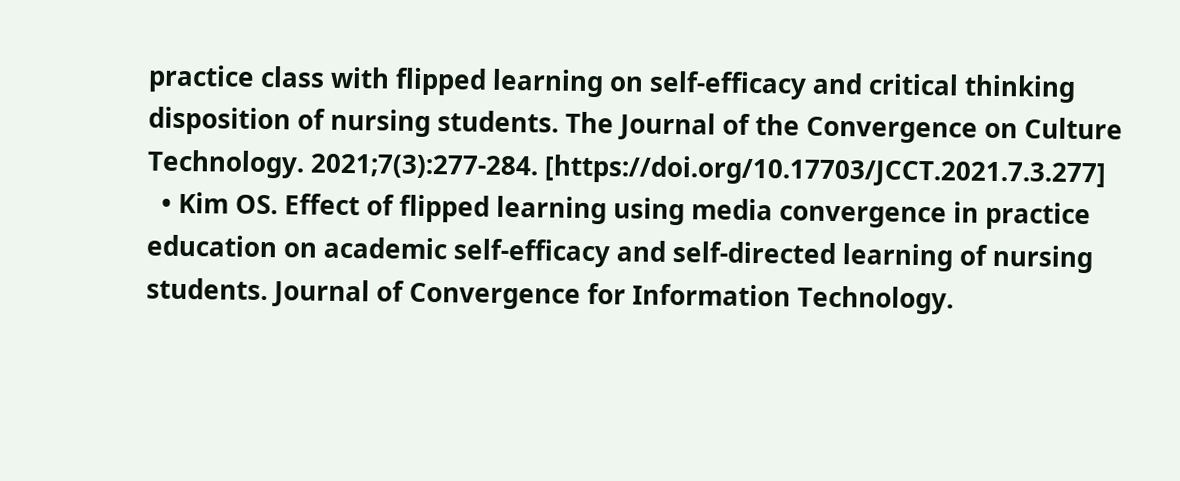practice class with flipped learning on self-efficacy and critical thinking disposition of nursing students. The Journal of the Convergence on Culture Technology. 2021;7(3):277-284. [https://doi.org/10.17703/JCCT.2021.7.3.277]
  • Kim OS. Effect of flipped learning using media convergence in practice education on academic self-efficacy and self-directed learning of nursing students. Journal of Convergence for Information Technology.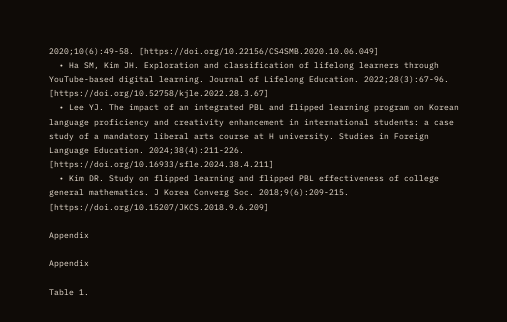2020;10(6):49-58. [https://doi.org/10.22156/CS4SMB.2020.10.06.049]
  • Ha SM, Kim JH. Exploration and classification of lifelong learners through YouTube-based digital learning. Journal of Lifelong Education. 2022;28(3):67-96. [https://doi.org/10.52758/kjle.2022.28.3.67]
  • Lee YJ. The impact of an integrated PBL and flipped learning program on Korean language proficiency and creativity enhancement in international students: a case study of a mandatory liberal arts course at H university. Studies in Foreign Language Education. 2024;38(4):211-226. [https://doi.org/10.16933/sfle.2024.38.4.211]
  • Kim DR. Study on flipped learning and flipped PBL effectiveness of college general mathematics. J Korea Converg Soc. 2018;9(6):209-215. [https://doi.org/10.15207/JKCS.2018.9.6.209]

Appendix

Appendix

Table 1.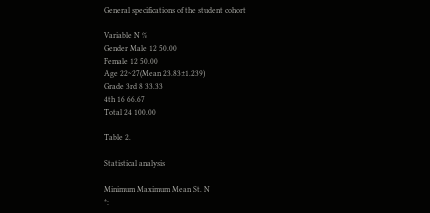General specifications of the student cohort

Variable N %
Gender Male 12 50.00
Female 12 50.00
Age 22~27(Mean 23.83±1.239)
Grade 3rd 8 33.33
4th 16 66.67
Total 24 100.00

Table 2.

Statistical analysis

Minimum Maximum Mean St. N
*: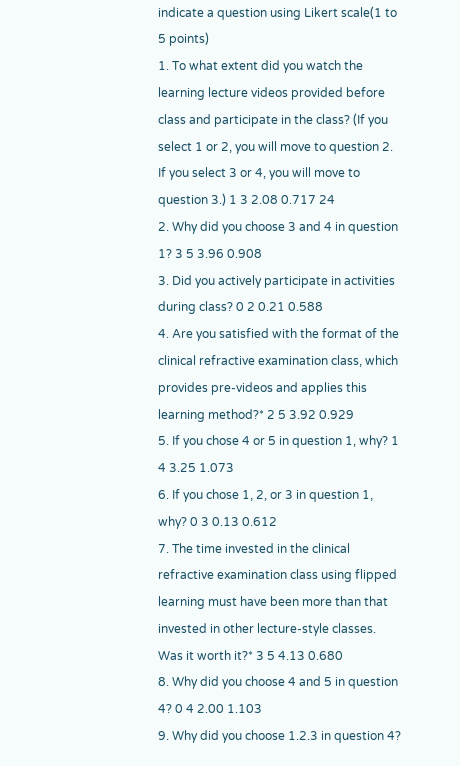indicate a question using Likert scale(1 to 5 points)
1. To what extent did you watch the learning lecture videos provided before class and participate in the class? (If you select 1 or 2, you will move to question 2. If you select 3 or 4, you will move to question 3.) 1 3 2.08 0.717 24
2. Why did you choose 3 and 4 in question 1? 3 5 3.96 0.908
3. Did you actively participate in activities during class? 0 2 0.21 0.588
4. Are you satisfied with the format of the clinical refractive examination class, which provides pre-videos and applies this learning method?* 2 5 3.92 0.929
5. If you chose 4 or 5 in question 1, why? 1 4 3.25 1.073
6. If you chose 1, 2, or 3 in question 1, why? 0 3 0.13 0.612
7. The time invested in the clinical refractive examination class using flipped learning must have been more than that invested in other lecture-style classes. Was it worth it?* 3 5 4.13 0.680
8. Why did you choose 4 and 5 in question 4? 0 4 2.00 1.103
9. Why did you choose 1.2.3 in question 4?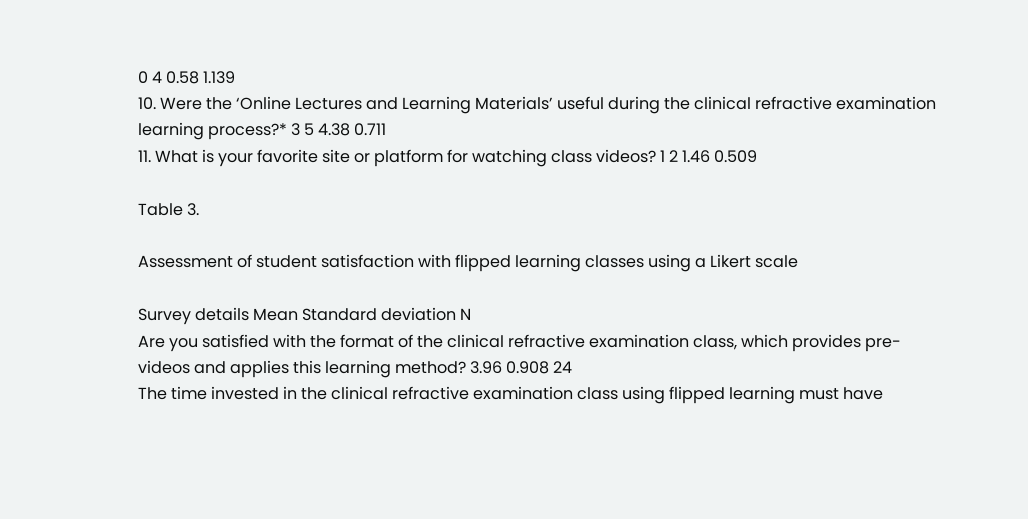0 4 0.58 1.139
10. Were the ‘Online Lectures and Learning Materials’ useful during the clinical refractive examination learning process?* 3 5 4.38 0.711
11. What is your favorite site or platform for watching class videos? 1 2 1.46 0.509

Table 3.

Assessment of student satisfaction with flipped learning classes using a Likert scale

Survey details Mean Standard deviation N
Are you satisfied with the format of the clinical refractive examination class, which provides pre-videos and applies this learning method? 3.96 0.908 24
The time invested in the clinical refractive examination class using flipped learning must have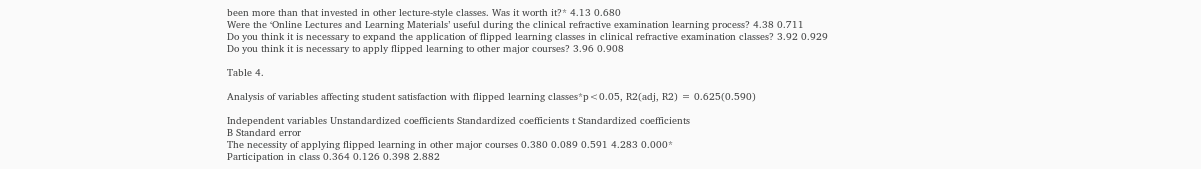been more than that invested in other lecture-style classes. Was it worth it?* 4.13 0.680
Were the ‘Online Lectures and Learning Materials’ useful during the clinical refractive examination learning process? 4.38 0.711
Do you think it is necessary to expand the application of flipped learning classes in clinical refractive examination classes? 3.92 0.929
Do you think it is necessary to apply flipped learning to other major courses? 3.96 0.908

Table 4.

Analysis of variables affecting student satisfaction with flipped learning classes*p<0.05, R2(adj, R2) = 0.625(0.590)

Independent variables Unstandardized coefficients Standardized coefficients t Standardized coefficients
B Standard error
The necessity of applying flipped learning in other major courses 0.380 0.089 0.591 4.283 0.000*
Participation in class 0.364 0.126 0.398 2.882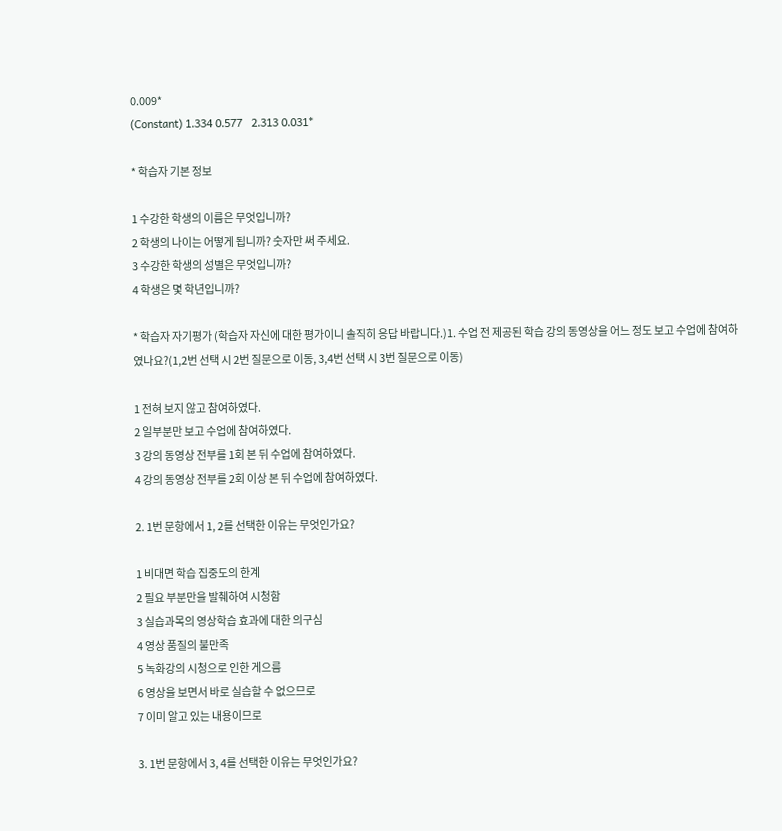0.009*
(Constant) 1.334 0.577   2.313 0.031*

* 학습자 기본 정보

1 수강한 학생의 이름은 무엇입니까?
2 학생의 나이는 어떻게 됩니까? 숫자만 써 주세요.
3 수강한 학생의 성별은 무엇입니까?
4 학생은 몇 학년입니까?

* 학습자 자기평가 (학습자 자신에 대한 평가이니 솔직히 응답 바랍니다.)1. 수업 전 제공된 학습 강의 동영상을 어느 정도 보고 수업에 참여하였나요?(1,2번 선택 시 2번 질문으로 이동, 3,4번 선택 시 3번 질문으로 이동)

1 전혀 보지 않고 참여하였다.
2 일부분만 보고 수업에 참여하였다.
3 강의 동영상 전부를 1회 본 뒤 수업에 참여하였다.
4 강의 동영상 전부를 2회 이상 본 뒤 수업에 참여하였다.

2. 1번 문항에서 1, 2를 선택한 이유는 무엇인가요?

1 비대면 학습 집중도의 한계
2 필요 부분만을 발췌하여 시청함
3 실습과목의 영상학습 효과에 대한 의구심
4 영상 품질의 불만족
5 녹화강의 시청으로 인한 게으름
6 영상을 보면서 바로 실습할 수 없으므로
7 이미 알고 있는 내용이므로

3. 1번 문항에서 3, 4를 선택한 이유는 무엇인가요?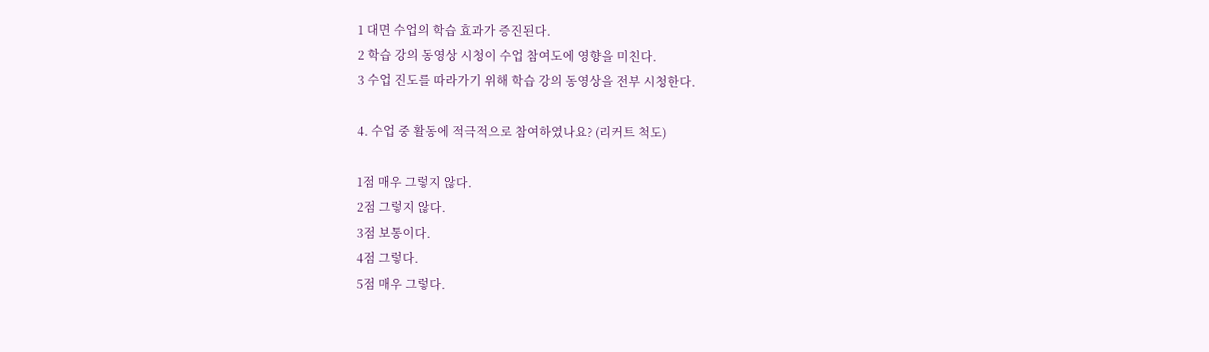1 대면 수업의 학습 효과가 증진된다.
2 학습 강의 동영상 시청이 수업 참여도에 영향을 미친다.
3 수업 진도를 따라가기 위해 학습 강의 동영상을 전부 시청한다.

4. 수업 중 활동에 적극적으로 참여하였나요? (리커트 척도)

1점 매우 그렇지 않다.
2점 그렇지 않다.
3점 보통이다.
4점 그렇다.
5점 매우 그렇다.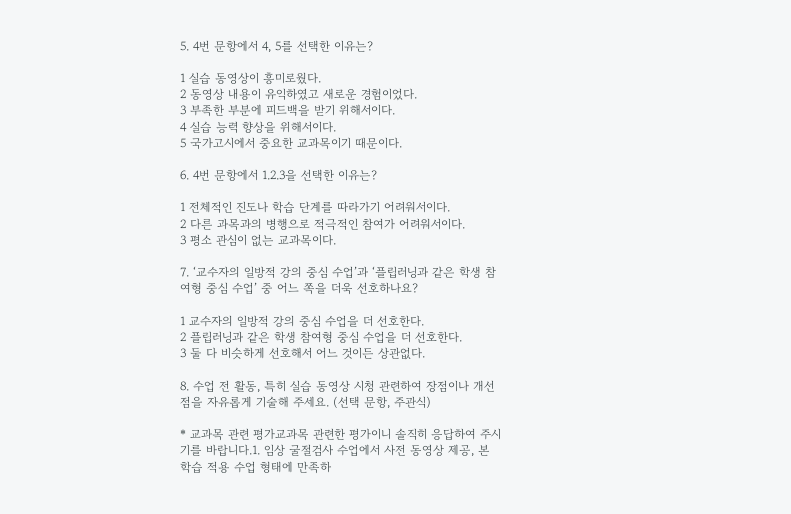5. 4번 문항에서 4, 5를 선택한 이유는?

1 실습 동영상이 흥미로웠다.
2 동영상 내용이 유익하였고 새로운 경험이었다.
3 부족한 부분에 피드백을 받기 위해서이다.
4 실습 능력 향상을 위해서이다.
5 국가고시에서 중요한 교과목이기 때문이다.

6. 4번 문항에서 1.2.3을 선택한 이유는?

1 전체적인 진도나 학습 단계를 따라가기 어려워서이다.
2 다른 과목과의 병행으로 적극적인 참여가 어려워서이다.
3 평소 관심이 없는 교과목이다.

7. ‘교수자의 일방적 강의 중심 수업’과 ‘플립러닝과 같은 학생 참여형 중심 수업’ 중 어느 쪽을 더욱 선호하나요?

1 교수자의 일방적 강의 중심 수업을 더 선호한다.
2 플립러닝과 같은 학생 참여형 중심 수업을 더 선호한다.
3 둘 다 비슷하게 선호해서 어느 것이든 상관없다.

8. 수업 전 활동, 특히 실습 동영상 시청 관련하여 장점이나 개선점을 자유롭게 기술해 주세요. (선택 문항, 주관식)

* 교과목 관련 평가교과목 관련한 평가이니 솔직히 응답하여 주시기를 바랍니다.1. 임상 굴절검사 수업에서 사전 동영상 제공, 본 학습 적용 수업 형태에 만족하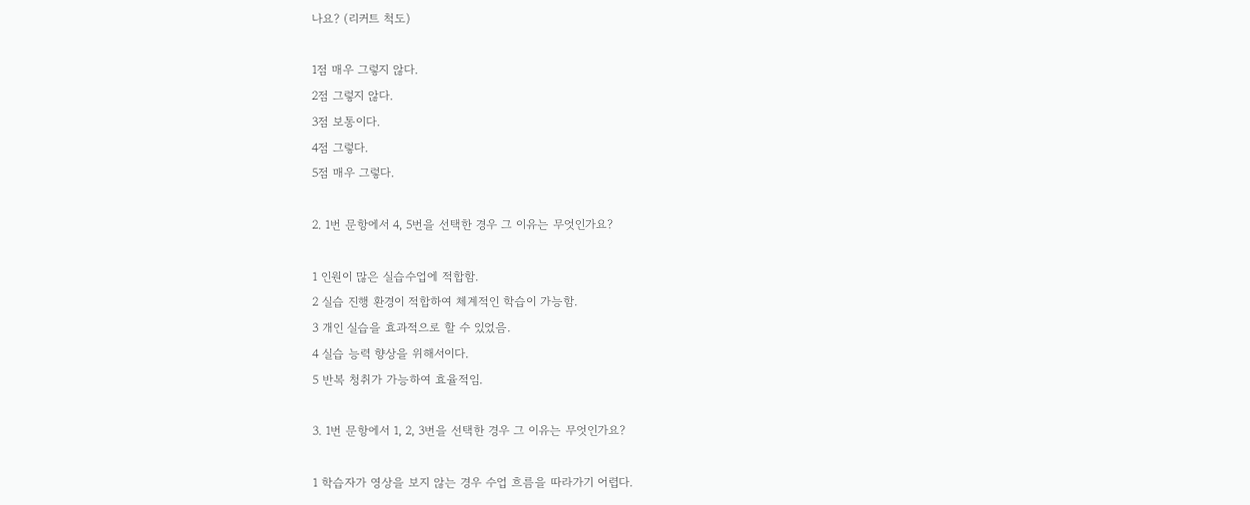나요? (리커트 척도)

1점 매우 그렇지 않다.
2점 그렇지 않다.
3점 보통이다.
4점 그렇다.
5점 매우 그렇다.

2. 1번 문항에서 4, 5번을 선택한 경우 그 이유는 무엇인가요?

1 인원이 많은 실습수업에 적합함.
2 실습 진행 환경이 적합하여 체계적인 학습이 가능함.
3 개인 실습을 효과적으로 할 수 있었음.
4 실습 능력 향상을 위해서이다.
5 반복 청취가 가능하여 효율적임.

3. 1번 문항에서 1, 2, 3번을 선택한 경우 그 이유는 무엇인가요?

1 학습자가 영상을 보지 않는 경우 수업 흐름을 따라가기 어렵다.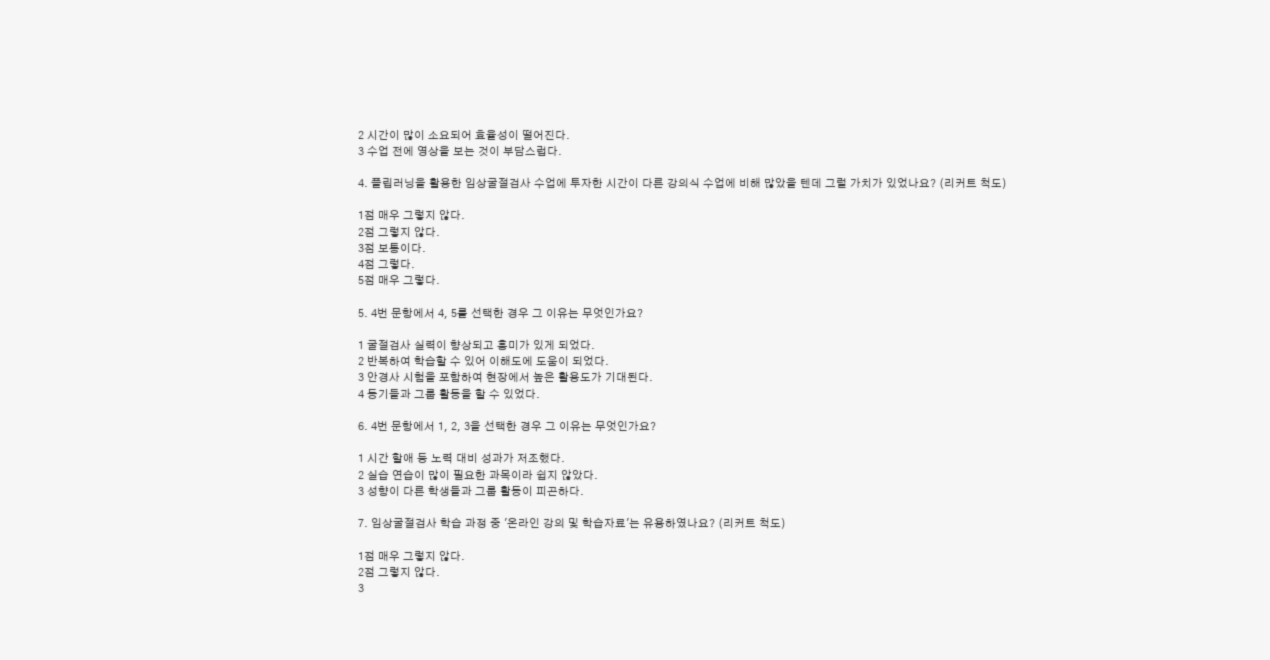2 시간이 많이 소요되어 효율성이 떨어진다.
3 수업 전에 영상을 보는 것이 부담스럽다.

4. 플립러닝을 활용한 임상굴절검사 수업에 투자한 시간이 다른 강의식 수업에 비해 많았을 텐데 그럴 가치가 있었나요? (리커트 척도)

1점 매우 그렇지 않다.
2점 그렇지 않다.
3점 보통이다.
4점 그렇다.
5점 매우 그렇다.

5. 4번 문항에서 4, 5를 선택한 경우 그 이유는 무엇인가요?

1 굴절검사 실력이 향상되고 흥미가 있게 되었다.
2 반복하여 학습할 수 있어 이해도에 도움이 되었다.
3 안경사 시험을 포함하여 현장에서 높은 활용도가 기대된다.
4 동기들과 그룹 활동을 할 수 있었다.

6. 4번 문항에서 1, 2, 3을 선택한 경우 그 이유는 무엇인가요?

1 시간 할애 등 노력 대비 성과가 저조했다.
2 실습 연습이 많이 필요한 과목이라 쉽지 않았다.
3 성향이 다른 학생들과 그룹 활동이 피곤하다.

7. 임상굴절검사 학습 과정 중 '온라인 강의 및 학습자료'는 유용하였나요? (리커트 척도)

1점 매우 그렇지 않다.
2점 그렇지 않다.
3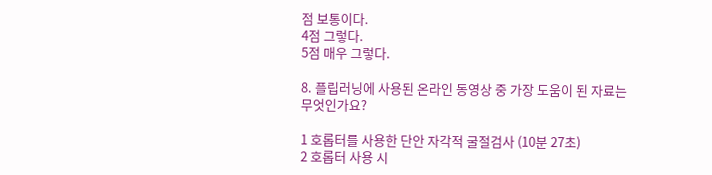점 보통이다.
4점 그렇다.
5점 매우 그렇다.

8. 플립러닝에 사용된 온라인 동영상 중 가장 도움이 된 자료는 무엇인가요?

1 호롭터를 사용한 단안 자각적 굴절검사 (10분 27초)
2 호롭터 사용 시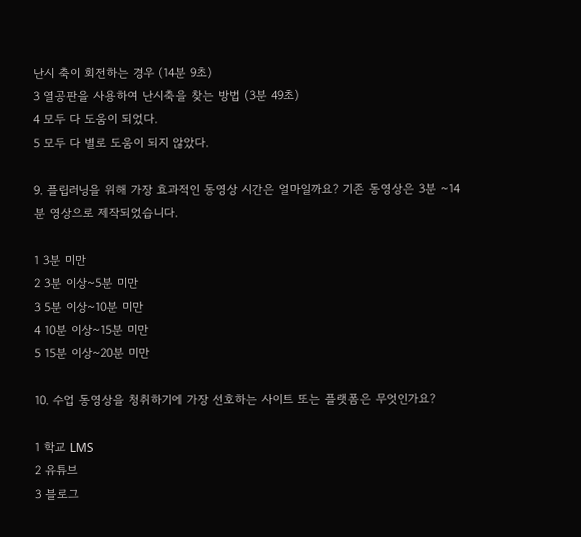난시 축이 회전하는 경우 (14분 9초)
3 열공판을 사용하여 난시축을 찾는 방법 (3분 49초)
4 모두 다 도움이 되었다.
5 모두 다 별로 도움이 되지 않았다.

9. 플립러닝을 위해 가장 효과적인 동영상 시간은 얼마일까요? 기존 동영상은 3분 ~14분 영상으로 제작되었습니다.

1 3분 미만
2 3분 이상~5분 미만
3 5분 이상~10분 미만
4 10분 이상~15분 미만
5 15분 이상~20분 미만

10. 수업 동영상을 청취하기에 가장 선호하는 사이트 또는 플랫폼은 무엇인가요?

1 학교 LMS
2 유튜브
3 블로그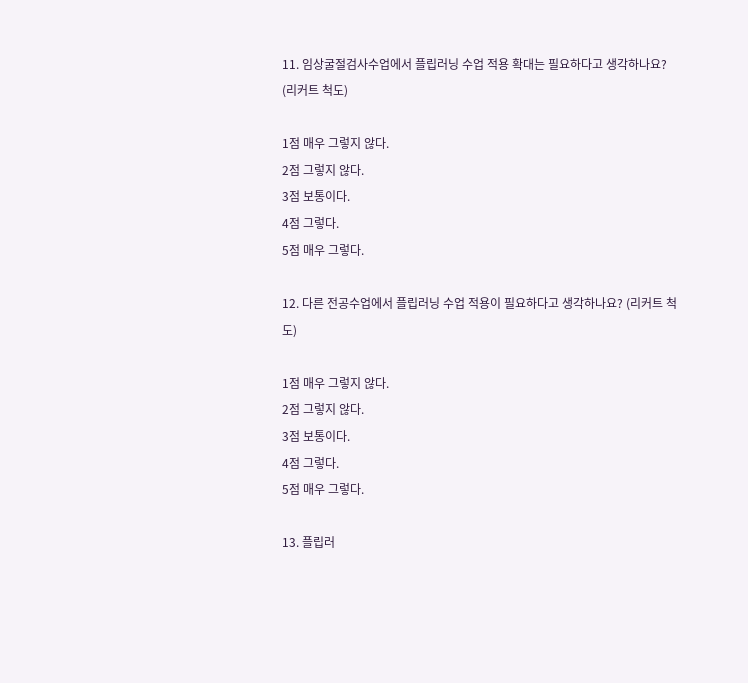11. 임상굴절검사수업에서 플립러닝 수업 적용 확대는 필요하다고 생각하나요? (리커트 척도)

1점 매우 그렇지 않다.
2점 그렇지 않다.
3점 보통이다.
4점 그렇다.
5점 매우 그렇다.

12. 다른 전공수업에서 플립러닝 수업 적용이 필요하다고 생각하나요? (리커트 척도)

1점 매우 그렇지 않다.
2점 그렇지 않다.
3점 보통이다.
4점 그렇다.
5점 매우 그렇다.

13. 플립러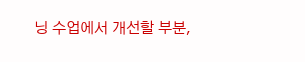닝 수업에서 개선할 부분,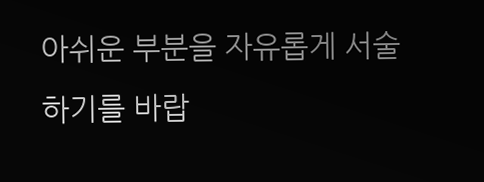아쉬운 부분을 자유롭게 서술하기를 바랍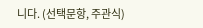니다. (선택문항, 주관식)